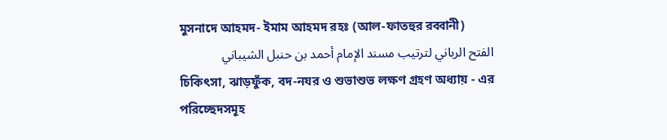মুসনাদে আহমদ- ইমাম আহমদ রহঃ (আল-ফাতহুর রব্বানী)
الفتح الرباني لترتيب مسند الإمام أحمد بن حنبل الشيباني
চিকিৎসা, ঝাড়ফুঁক, বদ-নযর ও শুভাশুভ লক্ষণ গ্রহণ অধ্যায় - এর পরিচ্ছেদসমূহ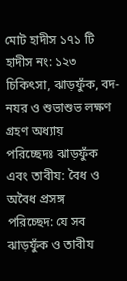মোট হাদীস ১৭১ টি
হাদীস নং: ১২৩
চিকিৎসা, ঝাড়ফুঁক, বদ-নযর ও শুভাশুভ লক্ষণ গ্রহণ অধ্যায়
পরিচ্ছেদঃ ঝাড়ফুঁক এবং তাবীয: বৈধ ও অবৈধ প্রসঙ্গ
পরিচ্ছেদ: যে সব ঝাড়ফুঁক ও তাবীয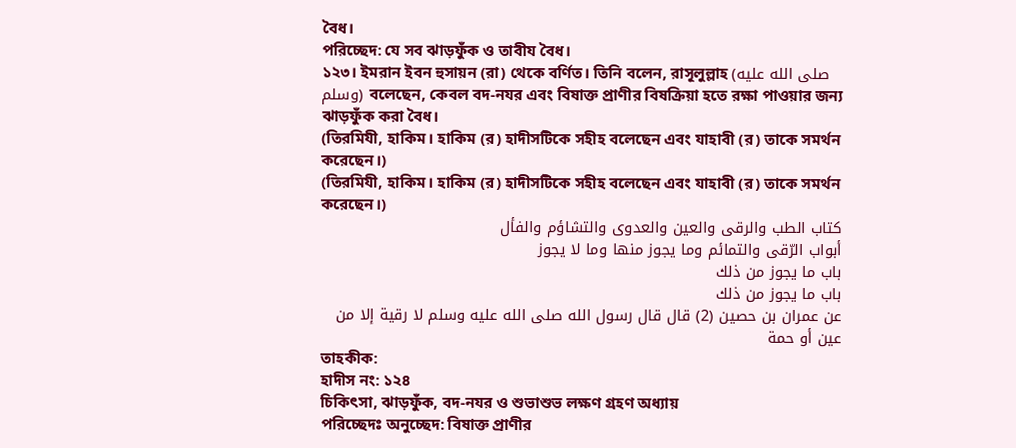বৈধ।
পরিচ্ছেদ: যে সব ঝাড়ফুঁক ও তাবীয বৈধ।
১২৩। ইমরান ইবন হুসায়ন (রা) থেকে বর্ণিত। তিনি বলেন, রাসূলুল্লাহ (صلى الله عليه وسلم) বলেছেন, কেবল বদ-নযর এবং বিষাক্ত প্রাণীর বিষক্রিয়া হতে রক্ষা পাওয়ার জন্য ঝাড়ফুঁক করা বৈধ।
(তিরমিযী, হাকিম। হাকিম (র) হাদীসটিকে সহীহ বলেছেন এবং যাহাবী (র) তাকে সমর্থন করেছেন।)
(তিরমিযী, হাকিম। হাকিম (র) হাদীসটিকে সহীহ বলেছেন এবং যাহাবী (র) তাকে সমর্থন করেছেন।)
كتاب الطب والرقى والعين والعدوى والتشاؤم والفأل
أبواب الرّقى والتمائم وما يجوز منها وما لا يجوز
باب ما يجوز من ذلك
باب ما يجوز من ذلك
عن عمران بن حصين (2) قال قال رسول الله صلى الله عليه وسلم لا رقية إلا من عين أو حمة
তাহকীক:
হাদীস নং: ১২৪
চিকিৎসা, ঝাড়ফুঁক, বদ-নযর ও শুভাশুভ লক্ষণ গ্রহণ অধ্যায়
পরিচ্ছেদঃ অনুচ্ছেদ: বিষাক্ত প্রাণীর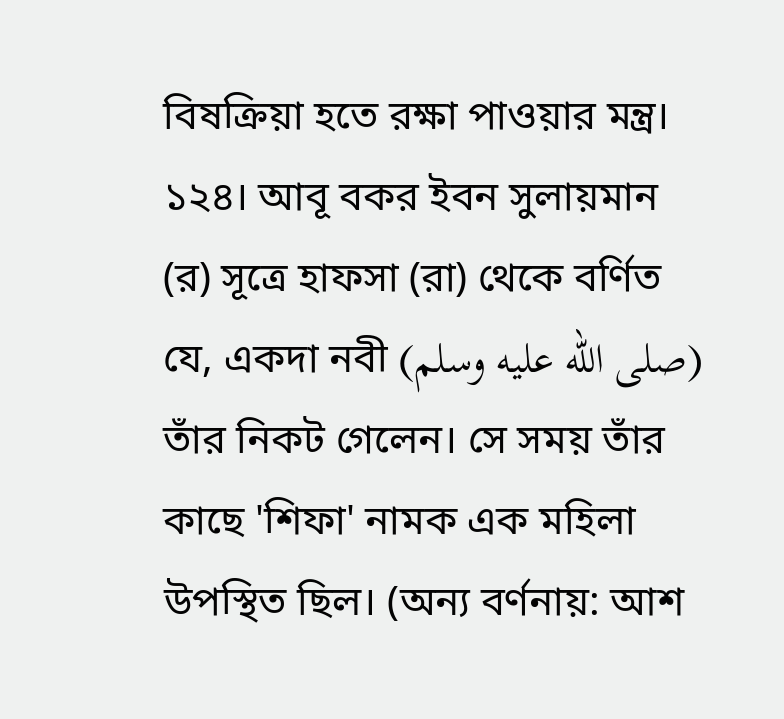বিষক্রিয়া হতে রক্ষা পাওয়ার মন্ত্র।
১২৪। আবূ বকর ইবন সুলায়মান (র) সূত্রে হাফসা (রা) থেকে বর্ণিত যে, একদা নবী (صلى الله عليه وسلم) তাঁর নিকট গেলেন। সে সময় তাঁর কাছে 'শিফা' নামক এক মহিলা উপস্থিত ছিল। (অন্য বর্ণনায়: আশ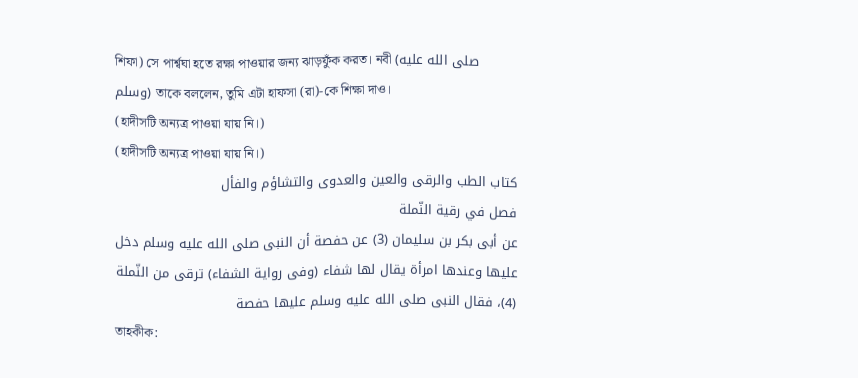শিফা) সে পার্শ্বঘা হতে রক্ষা পাওয়ার জন্য ঝাড়ফুঁক করত। নবী (صلى الله عليه وسلم) তাকে বললেন, তুমি এটা হাফসা (রা)-কে শিক্ষা দাও।
(হাদীসটি অন্যত্র পাওয়া যায় নি।)
(হাদীসটি অন্যত্র পাওয়া যায় নি।)
كتاب الطب والرقى والعين والعدوى والتشاؤم والفأل
فصل في رقية النّملة
عن أبى بكر بن سليمان (3) عن حفصة أن النبى صلى الله عليه وسلم دخل عليها وعندها امرأة يقال لها شفاء (وفى رواية الشفاء) ترقى من النّملة (4)، فقال النبى صلى الله عليه وسلم عليها حفصة
তাহকীক: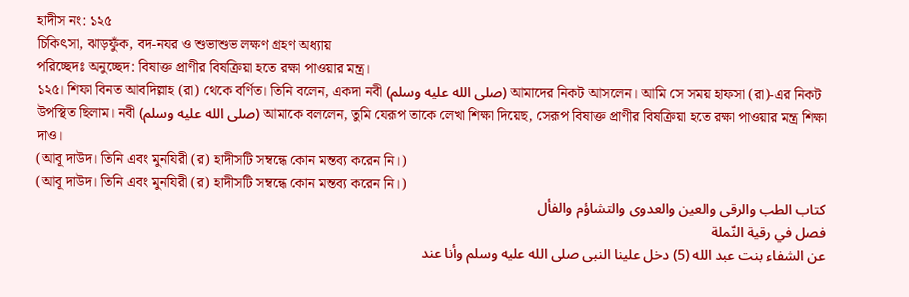হাদীস নং: ১২৫
চিকিৎসা, ঝাড়ফুঁক, বদ-নযর ও শুভাশুভ লক্ষণ গ্রহণ অধ্যায়
পরিচ্ছেদঃ অনুচ্ছেদ: বিষাক্ত প্রাণীর বিষক্রিয়া হতে রক্ষা পাওয়ার মন্ত্র।
১২৫। শিফা বিনত আবদিল্লাহ (রা) থেকে বর্ণিত। তিনি বলেন, একদা নবী (صلى الله عليه وسلم) আমাদের নিকট আসলেন। আমি সে সময় হাফসা (রা)-এর নিকট উপস্থিত ছিলাম। নবী (صلى الله عليه وسلم) আমাকে বললেন, তুমি যেরূপ তাকে লেখা শিক্ষা দিয়েছ, সেরূপ বিষাক্ত প্রাণীর বিষক্রিয়া হতে রক্ষা পাওয়ার মন্ত্র শিক্ষা দাও।
(আবূ দাউদ। তিনি এবং মুনযিরী (র) হাদীসটি সম্বন্ধে কোন মন্তব্য করেন নি।)
(আবূ দাউদ। তিনি এবং মুনযিরী (র) হাদীসটি সম্বন্ধে কোন মন্তব্য করেন নি।)
كتاب الطب والرقى والعين والعدوى والتشاؤم والفأل
فصل في رقية النّملة
عن الشفاء بنت عبد الله (5) دخل علينا النبى صلى الله عليه وسلم وأنا عند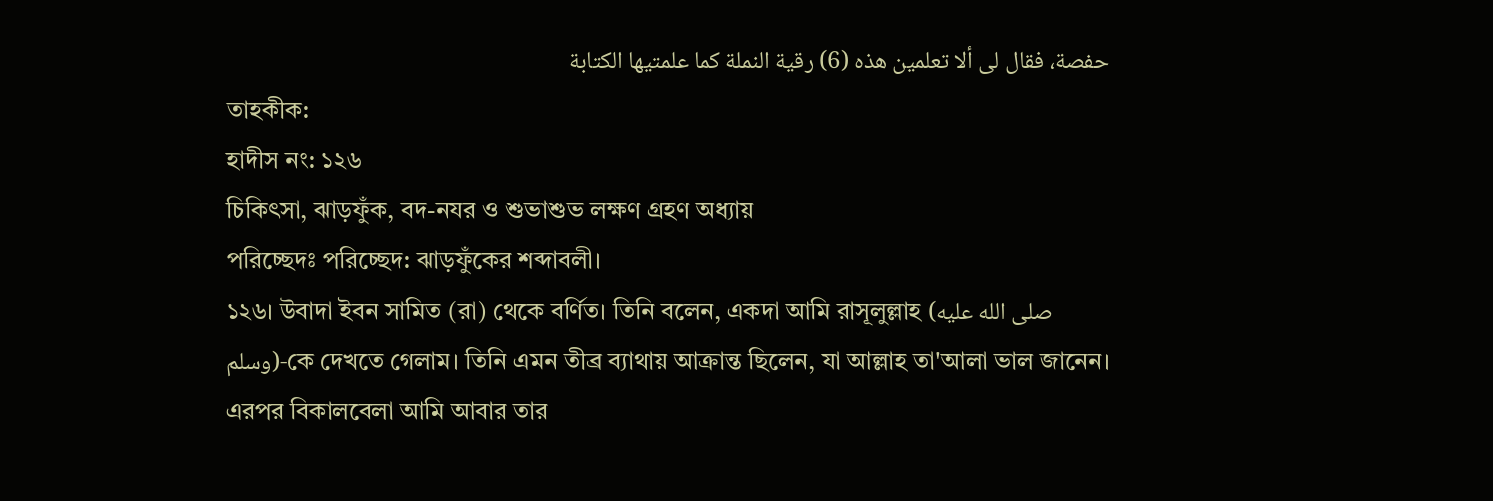حفصة، فقال لى ألا تعلمين هذه (6) رقية النملة كما علمتيها الكتابة
তাহকীক:
হাদীস নং: ১২৬
চিকিৎসা, ঝাড়ফুঁক, বদ-নযর ও শুভাশুভ লক্ষণ গ্রহণ অধ্যায়
পরিচ্ছেদঃ পরিচ্ছেদ: ঝাড়ফুঁকের শব্দাবলী।
১২৬। উবাদা ইবন সামিত (রা) থেকে বর্ণিত। তিনি বলেন, একদা আমি রাসূলুল্লাহ (صلى الله عليه وسلم)-কে দেখতে গেলাম। তিনি এমন তীব্র ব্যাথায় আক্রান্ত ছিলেন, যা আল্লাহ তা'আলা ভাল জানেন। এরপর বিকালবেলা আমি আবার তার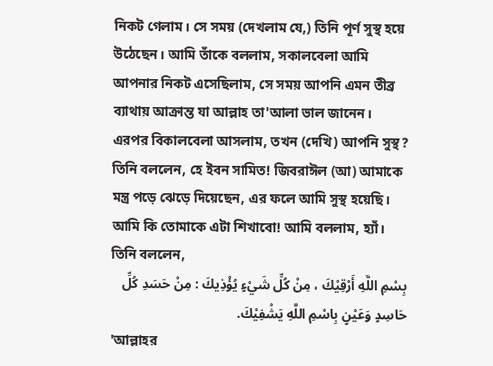নিকট গেলাম। সে সময় (দেখলাম যে,) তিনি পূর্ণ সুস্থ হয়ে উঠেছেন। আমি তাঁকে বললাম, সকালবেলা আমি আপনার নিকট এসেছিলাম, সে সময় আপনি এমন তীব্র ব্যাথায় আক্রান্ত যা আল্লাহ তা'আলা ভাল জানেন। এরপর বিকালবেলা আসলাম, তখন (দেখি) আপনি সুস্থ? তিনি বললেন, হে ইবন সামিত! জিবরাঈল (আ) আমাকে মন্ত্র পড়ে ঝেড়ে দিয়েছেন, এর ফলে আমি সুস্থ হয়েছি। আমি কি তোমাকে এটা শিখাবো! আমি বললাম, হ্যাঁ। তিনি বললেন,
بِسْمِ اللَّهِ أَرْقِيْكَ ، مِنْ كُلِّ شَيْءٍ يُؤْذِيكَ : مِنْ حَسَدِ كُلِّ حَاسِدٍ وَعَيْنٍ بِاسْمِ اللَّهِ يَشْفِيْكَ.
'আল্লাহর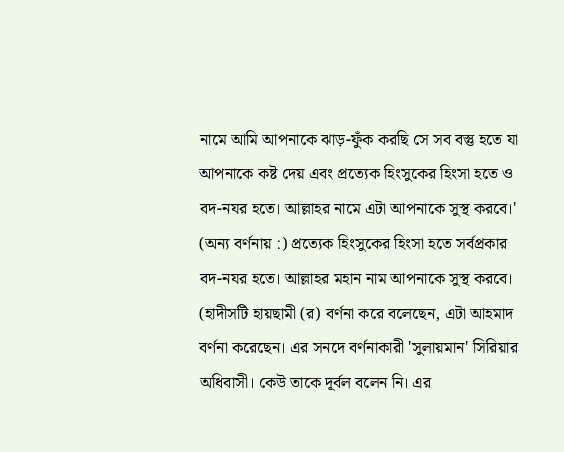নামে আমি আপনাকে ঝাড়-ফুঁক করছি সে সব বস্তু হতে যা আপনাকে কষ্ট দেয় এবং প্রত্যেক হিংসুকের হিংসা হতে ও বদ-নযর হতে। আল্লাহর নামে এটা আপনাকে সুস্থ করবে।' (অন্য বর্ণনায় :) প্রত্যেক হিংসুকের হিংসা হতে সর্বপ্রকার বদ-নযর হতে। আল্লাহর মহান নাম আপনাকে সুস্থ করবে।
(হাদীসটি হায়ছামী (র) বর্ণনা করে বলেছেন, এটা আহমাদ বর্ণনা করেছেন। এর সনদে বর্ণনাকারী 'সুলায়মান' সিরিয়ার অধিবাসী। কেউ তাকে দূর্বল বলেন নি। এর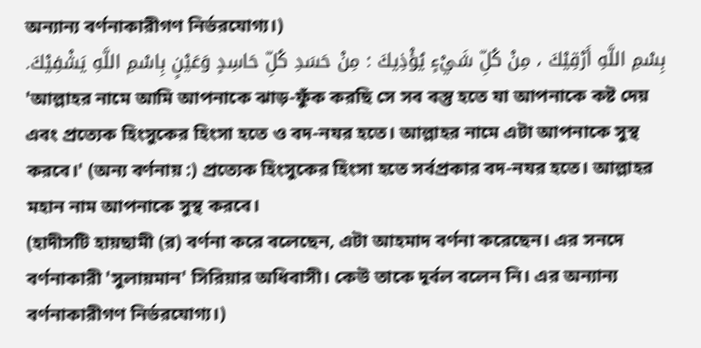অন্যান্য বর্ণনাকারীগণ নির্ভরযোগ্য।)
بِسْمِ اللَّهِ أَرْقِيْكَ ، مِنْ كُلِّ شَيْءٍ يُؤْذِيكَ : مِنْ حَسَدِ كُلِّ حَاسِدٍ وَعَيْنٍ بِاسْمِ اللَّهِ يَشْفِيْكَ.
'আল্লাহর নামে আমি আপনাকে ঝাড়-ফুঁক করছি সে সব বস্তু হতে যা আপনাকে কষ্ট দেয় এবং প্রত্যেক হিংসুকের হিংসা হতে ও বদ-নযর হতে। আল্লাহর নামে এটা আপনাকে সুস্থ করবে।' (অন্য বর্ণনায় :) প্রত্যেক হিংসুকের হিংসা হতে সর্বপ্রকার বদ-নযর হতে। আল্লাহর মহান নাম আপনাকে সুস্থ করবে।
(হাদীসটি হায়ছামী (র) বর্ণনা করে বলেছেন, এটা আহমাদ বর্ণনা করেছেন। এর সনদে বর্ণনাকারী 'সুলায়মান' সিরিয়ার অধিবাসী। কেউ তাকে দূর্বল বলেন নি। এর অন্যান্য বর্ণনাকারীগণ নির্ভরযোগ্য।)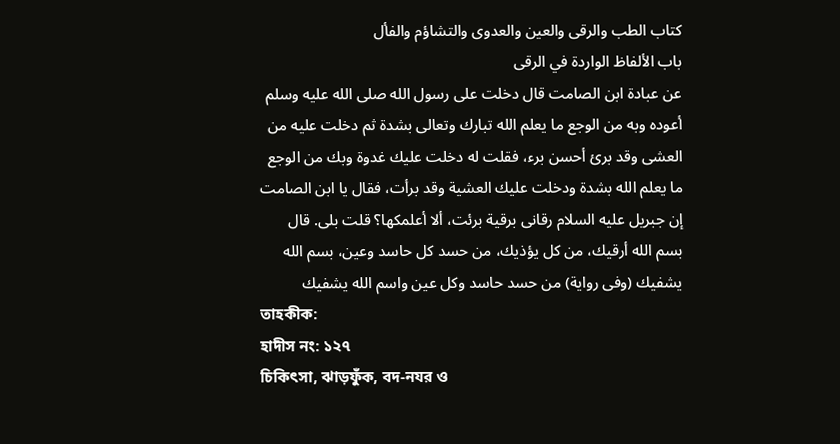كتاب الطب والرقى والعين والعدوى والتشاؤم والفأل
باب الألفاظ الواردة في الرقى
عن عبادة ابن الصامت قال دخلت على رسول الله صلى الله عليه وسلم أعوده وبه من الوجع ما يعلم الله تبارك وتعالى بشدة ثم دخلت عليه من العشى وقد برئ أحسن برء، فقلت له دخلت عليك غدوة وبك من الوجع ما يعلم الله بشدة ودخلت عليك العشية وقد برأت، فقال يا ابن الصامت إن جبريل عليه السلام رقانى برقية برئت، ألا أعلمكها؟ قلت بلى. قال بسم الله أرقيك، من كل يؤذيك، من حسد كل حاسد وعين، بسم الله يشفيك (وفى رواية) من حسد حاسد وكل عين واسم الله يشفيك
তাহকীক:
হাদীস নং: ১২৭
চিকিৎসা, ঝাড়ফুঁক, বদ-নযর ও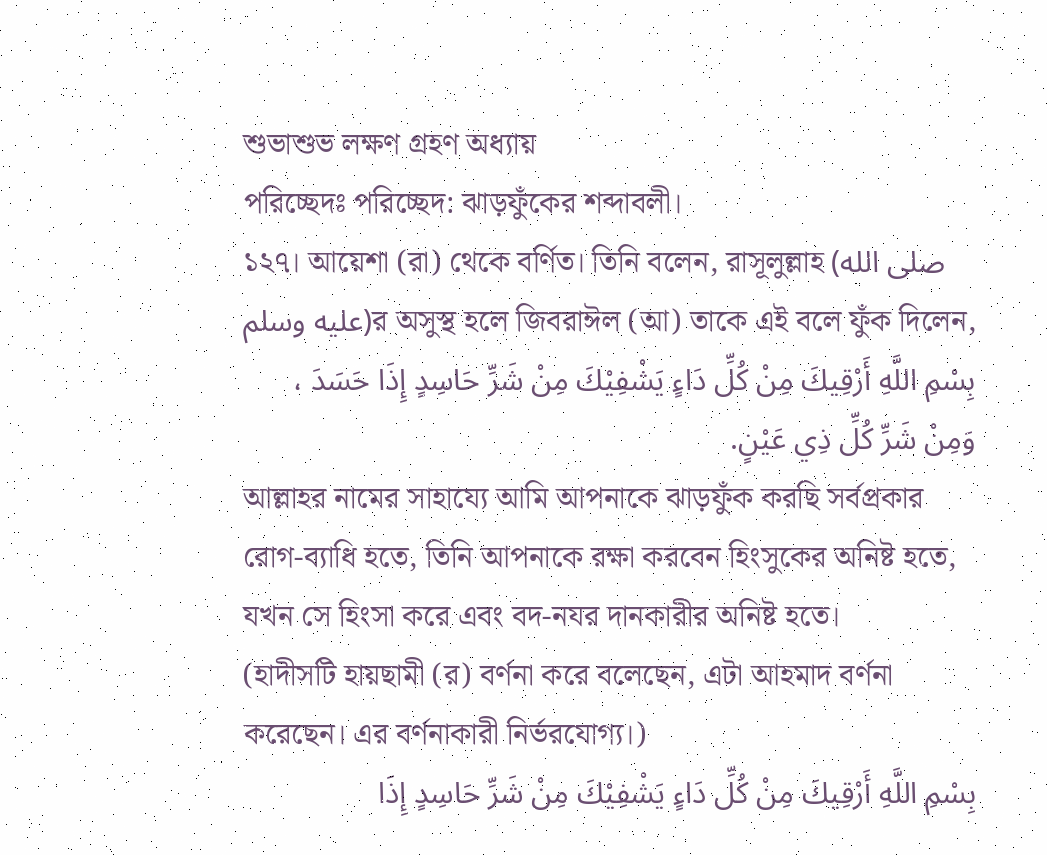শুভাশুভ লক্ষণ গ্রহণ অধ্যায়
পরিচ্ছেদঃ পরিচ্ছেদ: ঝাড়ফুঁকের শব্দাবলী।
১২৭। আয়েশা (রা) থেকে বর্ণিত। তিনি বলেন, রাসূলুল্লাহ (صلى الله عليه وسلم)র অসুস্থ হলে জিবরাঈল (আ) তাকে এই বলে ফুঁক দিলেন,
بِسْمِ اللَّهِ أَرْقِيكَ مِنْ كُلِّ دَاءٍ يَشْفِيْكَ مِنْ شَرِّ حَاسِدٍ إِذَا حَسَدَ ، وَمِنْ شَرِّ كُلِّ ذِي عَيْنٍ.
আল্লাহর নামের সাহায্যে আমি আপনাকে ঝাড়ফুঁক করছি সর্বপ্রকার রোগ-ব্যাধি হতে, তিনি আপনাকে রক্ষা করবেন হিংসুকের অনিষ্ট হতে, যখন সে হিংসা করে এবং বদ-নযর দানকারীর অনিষ্ট হতে।
(হাদীসটি হায়ছামী (র) বর্ণনা করে বলেছেন, এটা আহমাদ বর্ণনা করেছেন। এর বর্ণনাকারী নির্ভরযোগ্য।)
بِسْمِ اللَّهِ أَرْقِيكَ مِنْ كُلِّ دَاءٍ يَشْفِيْكَ مِنْ شَرِّ حَاسِدٍ إِذَا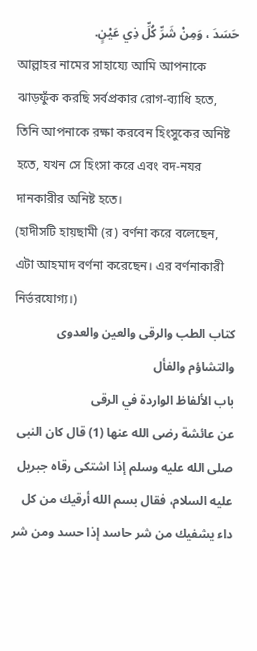حَسَدَ ، وَمِنْ شَرِّ كُلِّ ذِي عَيْنٍ.
আল্লাহর নামের সাহায্যে আমি আপনাকে ঝাড়ফুঁক করছি সর্বপ্রকার রোগ-ব্যাধি হতে, তিনি আপনাকে রক্ষা করবেন হিংসুকের অনিষ্ট হতে, যখন সে হিংসা করে এবং বদ-নযর দানকারীর অনিষ্ট হতে।
(হাদীসটি হায়ছামী (র) বর্ণনা করে বলেছেন, এটা আহমাদ বর্ণনা করেছেন। এর বর্ণনাকারী নির্ভরযোগ্য।)
كتاب الطب والرقى والعين والعدوى والتشاؤم والفأل
باب الألفاظ الواردة في الرقى
عن عائشة رضى الله عنها (1) قال كان النبى صلى الله عليه وسلم إذا اشتكى رقاه جبريل عليه السلام، فقال بسم الله أرقيك من كل داء يشفيك من شر حاسد إذا حسد ومن شر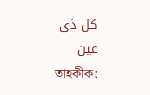كل ذى عين
তাহকীক: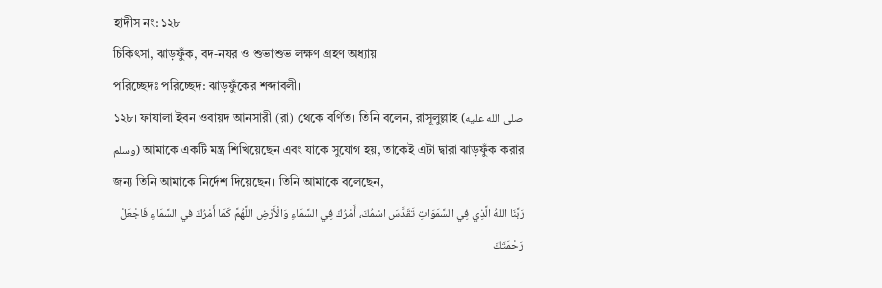হাদীস নং: ১২৮
চিকিৎসা, ঝাড়ফুঁক, বদ-নযর ও শুভাশুভ লক্ষণ গ্রহণ অধ্যায়
পরিচ্ছেদঃ পরিচ্ছেদ: ঝাড়ফুঁকের শব্দাবলী।
১২৮। ফাযালা ইবন ওবায়দ আনসারী (রা) থেকে বর্ণিত। তিনি বলেন, রাসূলুল্লাহ (صلى الله عليه وسلم) আমাকে একটি মন্ত্র শিখিয়েছেন এবং যাকে সুযোগ হয়, তাকেই এটা দ্বারা ঝাড়ফুঁক করার জন্য তিনি আমাকে নির্দেশ দিয়েছেন। তিনি আমাকে বলেছেন,
رَبَّنَا اللهُ الَّذِي فِي السَّمَوَاتِ تَقَدَّسَ اسْمُكَ، أَمْرُكَ فِي السَّمَاءِ وَالْأَرْضِ اللَّهُمَّ كَمَا أَمْرُكَ في السَّمَاءِ فَاجْعَلْ رَحْمَتَكَ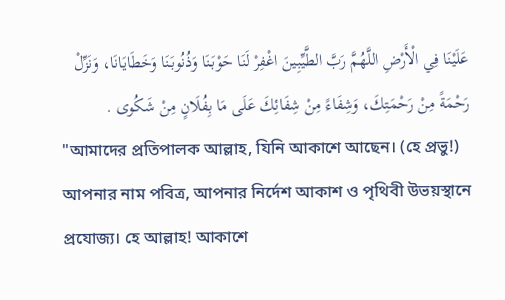عَلَيْنَا فِي الْأَرْضِ اللَّهُمَّ رَبَّ الطَّيِّبِينَ اغْفِرْ لَنَا حَوْبَنَا وَذُنُوبَنَا وَخَطَايَانَا، وَنَزِّلْ رَحْمَةً مِنْ رَحْمَتِكَ، وَشِفَاءً مِنْ شِفَائِكَ عَلَى مَا بِفُلَانٍ مِنْ شَكُوى .
"আমাদের প্রতিপালক আল্লাহ, যিনি আকাশে আছেন। (হে প্রভু!) আপনার নাম পবিত্র, আপনার নির্দেশ আকাশ ও পৃথিবী উভয়স্থানে প্রযোজ্য। হে আল্লাহ! আকাশে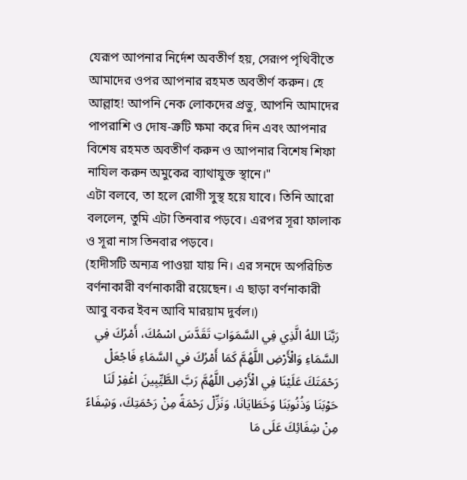যেরূপ আপনার নির্দেশ অবতীর্ণ হয়, সেরূপ পৃথিবীতে আমাদের ওপর আপনার রহমত অবতীর্ণ করুন। হে আল্লাহ! আপনি নেক লোকদের প্রভু, আপনি আমাদের পাপরাশি ও দোষ-ত্রুটি ক্ষমা করে দিন এবং আপনার বিশেষ রহমত অবতীর্ণ করুন ও আপনার বিশেষ শিফা নাযিল করুন অমুকের ব্যাথাযুক্ত স্থানে।"
এটা বলবে, তা হলে রোগী সুস্থ হয়ে যাবে। তিনি আরো বললেন, তুমি এটা তিনবার পড়বে। এরপর সূরা ফালাক ও সূরা নাস তিনবার পড়বে।
(হাদীসটি অন্যত্র পাওয়া যায় নি। এর সনদে অপরিচিত বর্ণনাকারী বর্ণনাকারী রয়েছেন। এ ছাড়া বর্ণনাকারী আবু বকর ইবন আবি মারয়াম দুর্বল।)
رَبَّنَا اللهُ الَّذِي فِي السَّمَوَاتِ تَقَدَّسَ اسْمُكَ، أَمْرُكَ فِي السَّمَاءِ وَالْأَرْضِ اللَّهُمَّ كَمَا أَمْرُكَ في السَّمَاءِ فَاجْعَلْ رَحْمَتَكَ عَلَيْنَا فِي الْأَرْضِ اللَّهُمَّ رَبَّ الطَّيِّبِينَ اغْفِرْ لَنَا حَوْبَنَا وَذُنُوبَنَا وَخَطَايَانَا، وَنَزِّلْ رَحْمَةً مِنْ رَحْمَتِكَ، وَشِفَاءً مِنْ شِفَائِكَ عَلَى مَا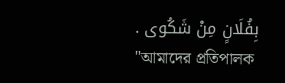بِفُلَانٍ مِنْ شَكُوى .
"আমাদের প্রতিপালক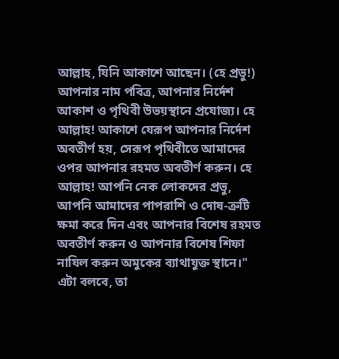আল্লাহ, যিনি আকাশে আছেন। (হে প্রভু!) আপনার নাম পবিত্র, আপনার নির্দেশ আকাশ ও পৃথিবী উভয়স্থানে প্রযোজ্য। হে আল্লাহ! আকাশে যেরূপ আপনার নির্দেশ অবতীর্ণ হয়, সেরূপ পৃথিবীতে আমাদের ওপর আপনার রহমত অবতীর্ণ করুন। হে আল্লাহ! আপনি নেক লোকদের প্রভু, আপনি আমাদের পাপরাশি ও দোষ-ত্রুটি ক্ষমা করে দিন এবং আপনার বিশেষ রহমত অবতীর্ণ করুন ও আপনার বিশেষ শিফা নাযিল করুন অমুকের ব্যাথাযুক্ত স্থানে।"
এটা বলবে, তা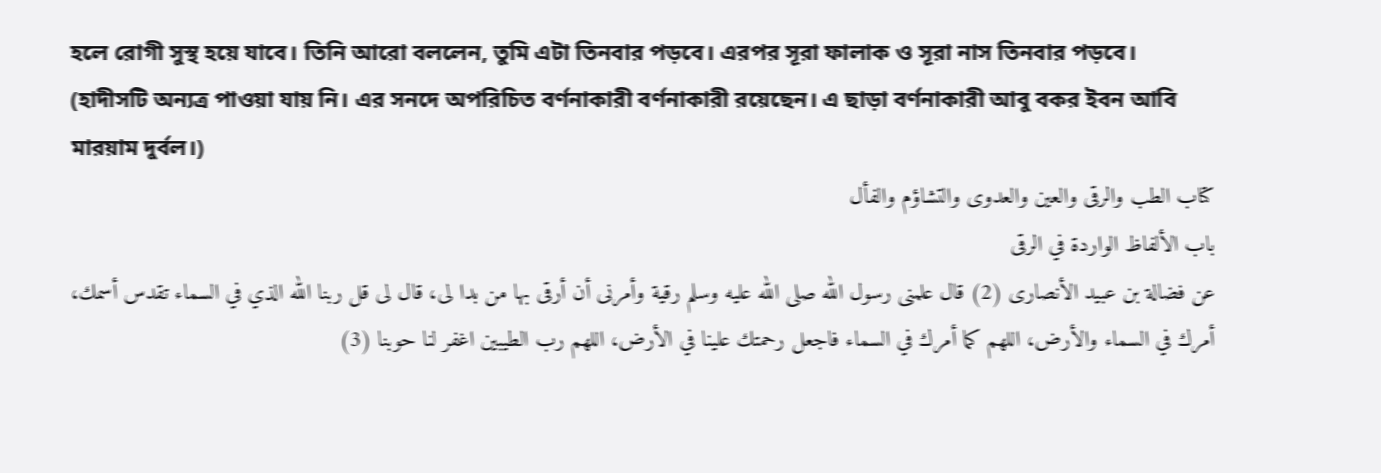হলে রোগী সুস্থ হয়ে যাবে। তিনি আরো বললেন, তুমি এটা তিনবার পড়বে। এরপর সূরা ফালাক ও সূরা নাস তিনবার পড়বে।
(হাদীসটি অন্যত্র পাওয়া যায় নি। এর সনদে অপরিচিত বর্ণনাকারী বর্ণনাকারী রয়েছেন। এ ছাড়া বর্ণনাকারী আবু বকর ইবন আবি মারয়াম দুর্বল।)
كتاب الطب والرقى والعين والعدوى والتشاؤم والفأل
باب الألفاظ الواردة في الرقى
عن فضالة بن عبيد الأنصارى (2) قال علمنى رسول الله صلى الله عليه وسلم رقية وأمرنى أن أرقى بها من بدا لى، قال لى قل ربنا الله الذي في السماء تقدس أسمك، أمرك في السماء والأرض، اللهم كما أمرك في السماء فاجعل رحمتك علينا في الأرض، اللهم رب الطيبين اغفر لنا حوبنا (3)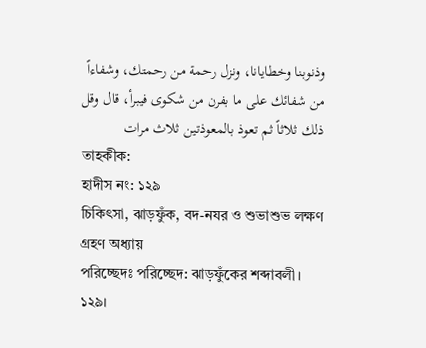وذنوبنا وخطايانا، ونزل رحمة من رحمتك، وشفاءاً من شفائك على ما بفرن من شكوى فيبرأ، قال وقل ذلك ثلاثاً ثم تعوذ بالمعوذتين ثلاث مرات
তাহকীক:
হাদীস নং: ১২৯
চিকিৎসা, ঝাড়ফুঁক, বদ-নযর ও শুভাশুভ লক্ষণ গ্রহণ অধ্যায়
পরিচ্ছেদঃ পরিচ্ছেদ: ঝাড়ফুঁকের শব্দাবলী।
১২৯।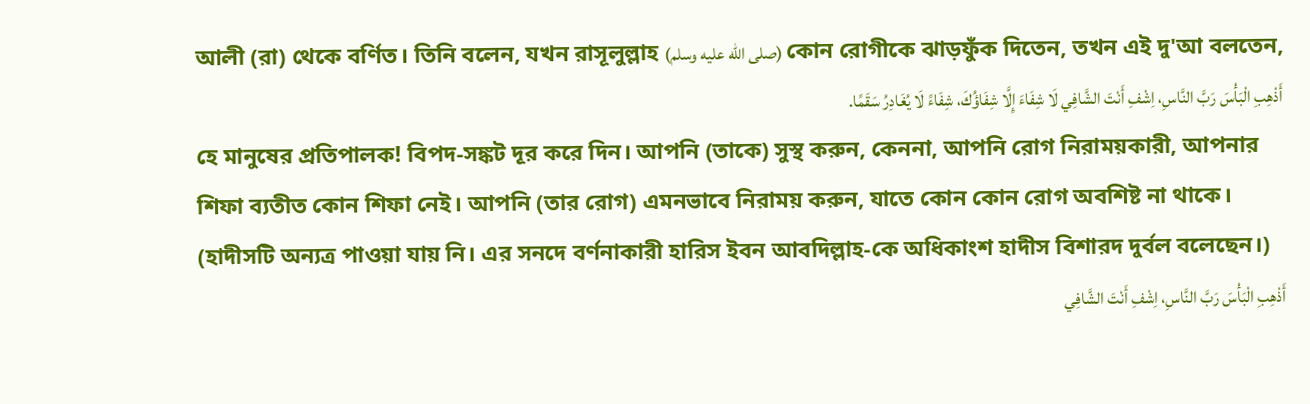আলী (রা) থেকে বর্ণিত। তিনি বলেন, যখন রাসূলুল্লাহ (صلى الله عليه وسلم) কোন রোগীকে ঝাড়ফুঁক দিতেন, তখন এই দু'আ বলতেন,
أَذْهِبِ الْبَأْسَ رَبَّ النَّاسِ، اِشْفِ أَنْتَ الشَّافِي لَا شِفَاءَ إِلَّا شِفَاؤُكَ، شِفَاءً لَا يُغَادِرُ سَقَمًا.
হে মানুষের প্রতিপালক! বিপদ-সঙ্কট দূর করে দিন। আপনি (তাকে) সুস্থ করুন, কেননা, আপনি রোগ নিরাময়কারী, আপনার শিফা ব্যতীত কোন শিফা নেই। আপনি (তার রোগ) এমনভাবে নিরাময় করুন, যাতে কোন কোন রোগ অবশিষ্ট না থাকে।
(হাদীসটি অন্যত্র পাওয়া যায় নি। এর সনদে বর্ণনাকারী হারিস ইবন আবদিল্লাহ-কে অধিকাংশ হাদীস বিশারদ দুর্বল বলেছেন।)
أَذْهِبِ الْبَأْسَ رَبَّ النَّاسِ، اِشْفِ أَنْتَ الشَّافِي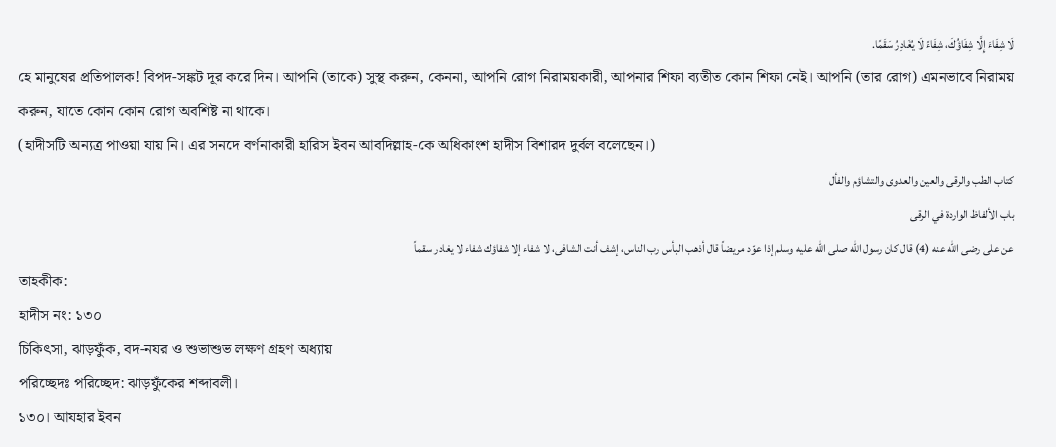لَا شِفَاءَ إِلَّا شِفَاؤُكَ، شِفَاءً لَا يُغَادِرُ سَقَمًا.
হে মানুষের প্রতিপালক! বিপদ-সঙ্কট দূর করে দিন। আপনি (তাকে) সুস্থ করুন, কেননা, আপনি রোগ নিরাময়কারী, আপনার শিফা ব্যতীত কোন শিফা নেই। আপনি (তার রোগ) এমনভাবে নিরাময় করুন, যাতে কোন কোন রোগ অবশিষ্ট না থাকে।
(হাদীসটি অন্যত্র পাওয়া যায় নি। এর সনদে বর্ণনাকারী হারিস ইবন আবদিল্লাহ-কে অধিকাংশ হাদীস বিশারদ দুর্বল বলেছেন।)
كتاب الطب والرقى والعين والعدوى والتشاؤم والفأل
باب الألفاظ الواردة في الرقى
عن على رضى الله عنه (4) قال كان رسول الله صلى الله عليه وسلم إذا عوّد مريضاً قال أذهب البأس رب الناس، إشف أنت الشافى، لا شفاء إلا شفاؤك شفاء لا يغادر سقماً
তাহকীক:
হাদীস নং: ১৩০
চিকিৎসা, ঝাড়ফুঁক, বদ-নযর ও শুভাশুভ লক্ষণ গ্রহণ অধ্যায়
পরিচ্ছেদঃ পরিচ্ছেদ: ঝাড়ফুঁকের শব্দাবলী।
১৩০। আযহার ইবন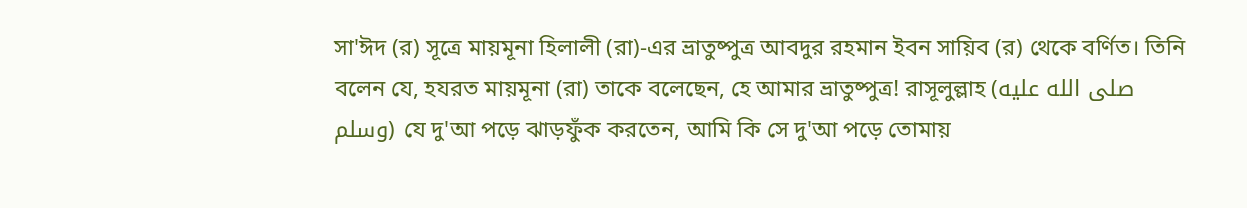সা'ঈদ (র) সূত্রে মায়মূনা হিলালী (রা)-এর ভ্রাতুষ্পুত্র আবদুর রহমান ইবন সায়িব (র) থেকে বর্ণিত। তিনি বলেন যে, হযরত মায়মূনা (রা) তাকে বলেছেন, হে আমার ভ্রাতুষ্পুত্র! রাসূলুল্লাহ (صلى الله عليه وسلم) যে দু'আ পড়ে ঝাড়ফুঁক করতেন, আমি কি সে দু'আ পড়ে তোমায়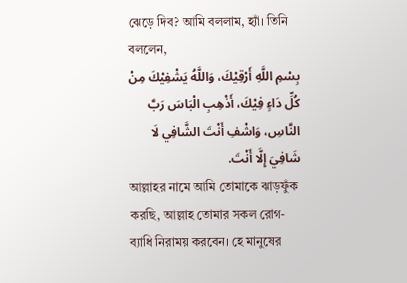ঝেড়ে দিব? আমি বললাম, হ্যাঁ। তিনি বললেন,
بِسْمِ اللَّهِ أَرْقِيْكَ، وَاللَّهُ يَشْفِيْكَ مِنْ كُلِّ دَاءٍ فِيْكَ، أَذْهِبِ الْبَاسَ رَبَّ النَّاسِ، وَاشْفِ أَنْتَ الشَّافِي لَا شَافِيَ إِلَّا أَنْتَ.
আল্লাহর নামে আমি তোমাকে ঝাড়ফুঁক করছি, আল্লাহ তোমার সকল রোগ-ব্যাধি নিরাময় করবেন। হে মানুষের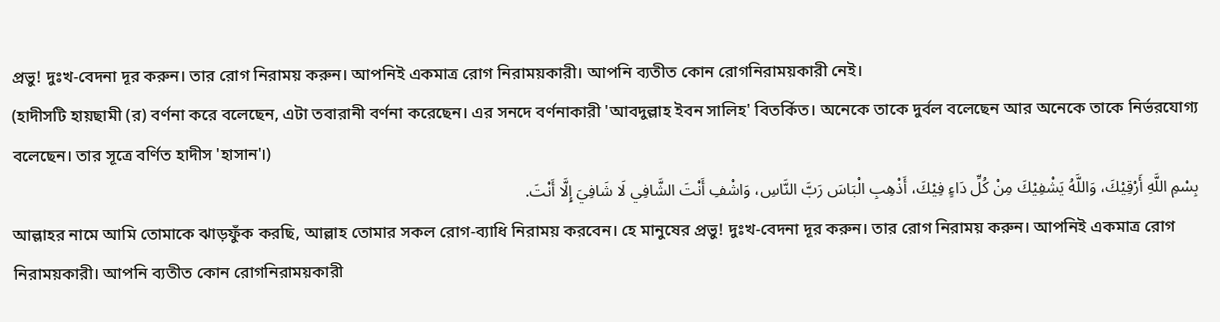প্রভু! দুঃখ-বেদনা দূর করুন। তার রোগ নিরাময় করুন। আপনিই একমাত্র রোগ নিরাময়কারী। আপনি ব্যতীত কোন রোগনিরাময়কারী নেই।
(হাদীসটি হায়ছামী (র) বর্ণনা করে বলেছেন, এটা তবারানী বর্ণনা করেছেন। এর সনদে বর্ণনাকারী 'আবদুল্লাহ ইবন সালিহ' বিতর্কিত। অনেকে তাকে দুর্বল বলেছেন আর অনেকে তাকে নির্ভরযোগ্য বলেছেন। তার সূত্রে বর্ণিত হাদীস 'হাসান'।)
بِسْمِ اللَّهِ أَرْقِيْكَ، وَاللَّهُ يَشْفِيْكَ مِنْ كُلِّ دَاءٍ فِيْكَ، أَذْهِبِ الْبَاسَ رَبَّ النَّاسِ، وَاشْفِ أَنْتَ الشَّافِي لَا شَافِيَ إِلَّا أَنْتَ.
আল্লাহর নামে আমি তোমাকে ঝাড়ফুঁক করছি, আল্লাহ তোমার সকল রোগ-ব্যাধি নিরাময় করবেন। হে মানুষের প্রভু! দুঃখ-বেদনা দূর করুন। তার রোগ নিরাময় করুন। আপনিই একমাত্র রোগ নিরাময়কারী। আপনি ব্যতীত কোন রোগনিরাময়কারী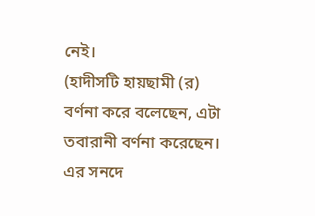নেই।
(হাদীসটি হায়ছামী (র) বর্ণনা করে বলেছেন, এটা তবারানী বর্ণনা করেছেন। এর সনদে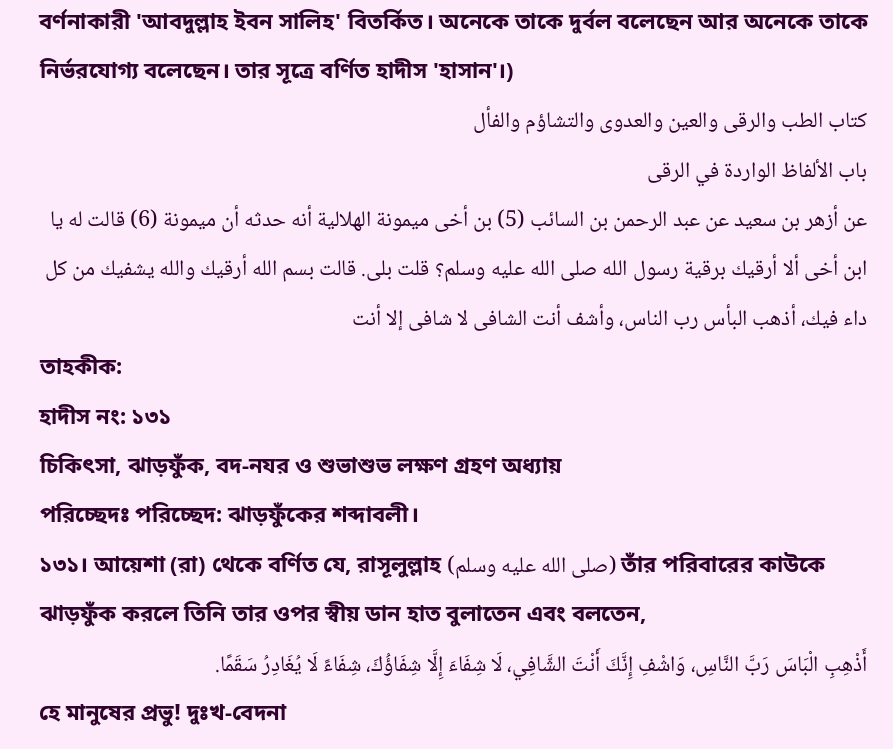বর্ণনাকারী 'আবদুল্লাহ ইবন সালিহ' বিতর্কিত। অনেকে তাকে দুর্বল বলেছেন আর অনেকে তাকে নির্ভরযোগ্য বলেছেন। তার সূত্রে বর্ণিত হাদীস 'হাসান'।)
كتاب الطب والرقى والعين والعدوى والتشاؤم والفأل
باب الألفاظ الواردة في الرقى
عن أزهر بن سعيد عن عبد الرحمن بن السائب (5) بن أخى ميمونة الهلالية أنه حدثه أن ميمونة (6) قالت له يا ابن أخى ألا أرقيك برقية رسول الله صلى الله عليه وسلم؟ قلت بلى. قالت بسم الله أرقيك والله يشفيك من كل داء فيك، أذهب البأس رب الناس، وأشف أنت الشافى لا شافى إلا أنت
তাহকীক:
হাদীস নং: ১৩১
চিকিৎসা, ঝাড়ফুঁক, বদ-নযর ও শুভাশুভ লক্ষণ গ্রহণ অধ্যায়
পরিচ্ছেদঃ পরিচ্ছেদ: ঝাড়ফুঁকের শব্দাবলী।
১৩১। আয়েশা (রা) থেকে বর্ণিত যে, রাসূলুল্লাহ (صلى الله عليه وسلم) তাঁর পরিবারের কাউকে ঝাড়ফুঁক করলে তিনি তার ওপর স্বীয় ডান হাত বুলাতেন এবং বলতেন,
أَذْهِبِ الْبَاسَ رَبَّ النَّاسِ، وَاشْفِ إِنَّكَ أَنْتَ الشَّافِي، لَا شِفَاءَ إِلَّا شِفَاؤُكَ، شِفَاءً لَا يُغَادِرُ سَقَمًا.
হে মানুষের প্রভু! দুঃখ-বেদনা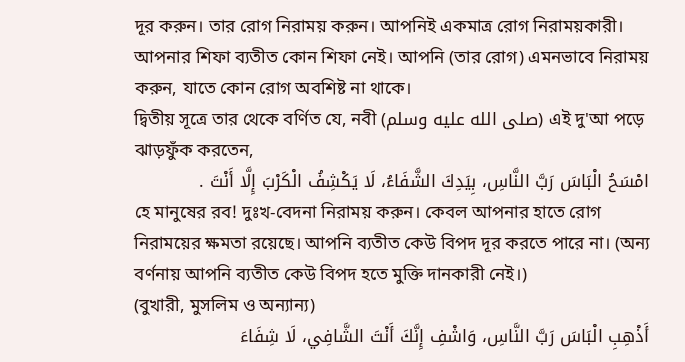দূর করুন। তার রোগ নিরাময় করুন। আপনিই একমাত্র রোগ নিরাময়কারী। আপনার শিফা ব্যতীত কোন শিফা নেই। আপনি (তার রোগ) এমনভাবে নিরাময় করুন, যাতে কোন রোগ অবশিষ্ট না থাকে।
দ্বিতীয় সূত্রে তার থেকে বর্ণিত যে, নবী (صلى الله عليه وسلم) এই দু'আ পড়ে ঝাড়ফুঁক করতেন,
امْسَحُ الْبَاسَ رَبَّ النَّاسِ، بِيَدِكَ الشَّفَاءُ، لَا يَكْشِفُ الْكَرْبَ إِلَّا أَنْتَ .
হে মানুষের রব! দুঃখ-বেদনা নিরাময় করুন। কেবল আপনার হাতে রোগ নিরাময়ের ক্ষমতা রয়েছে। আপনি ব্যতীত কেউ বিপদ দূর করতে পারে না। (অন্য বর্ণনায় আপনি ব্যতীত কেউ বিপদ হতে মুক্তি দানকারী নেই।)
(বুখারী, মুসলিম ও অন্যান্য)
أَذْهِبِ الْبَاسَ رَبَّ النَّاسِ، وَاشْفِ إِنَّكَ أَنْتَ الشَّافِي، لَا شِفَاءَ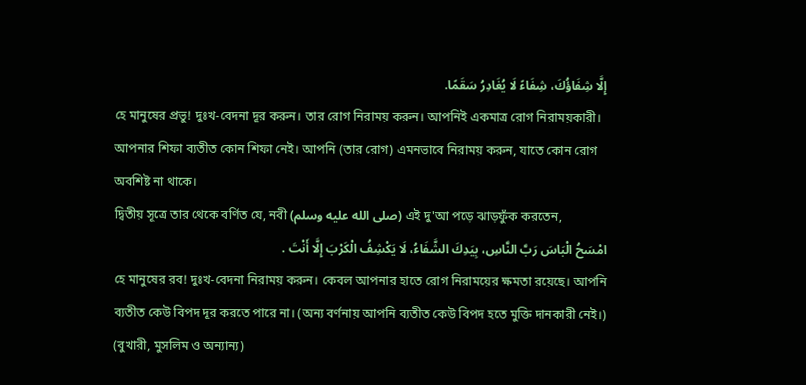إِلَّا شِفَاؤُكَ، شِفَاءً لَا يُغَادِرُ سَقَمًا.
হে মানুষের প্রভু! দুঃখ-বেদনা দূর করুন। তার রোগ নিরাময় করুন। আপনিই একমাত্র রোগ নিরাময়কারী। আপনার শিফা ব্যতীত কোন শিফা নেই। আপনি (তার রোগ) এমনভাবে নিরাময় করুন, যাতে কোন রোগ অবশিষ্ট না থাকে।
দ্বিতীয় সূত্রে তার থেকে বর্ণিত যে, নবী (صلى الله عليه وسلم) এই দু'আ পড়ে ঝাড়ফুঁক করতেন,
امْسَحُ الْبَاسَ رَبَّ النَّاسِ، بِيَدِكَ الشَّفَاءُ، لَا يَكْشِفُ الْكَرْبَ إِلَّا أَنْتَ .
হে মানুষের রব! দুঃখ-বেদনা নিরাময় করুন। কেবল আপনার হাতে রোগ নিরাময়ের ক্ষমতা রয়েছে। আপনি ব্যতীত কেউ বিপদ দূর করতে পারে না। (অন্য বর্ণনায় আপনি ব্যতীত কেউ বিপদ হতে মুক্তি দানকারী নেই।)
(বুখারী, মুসলিম ও অন্যান্য)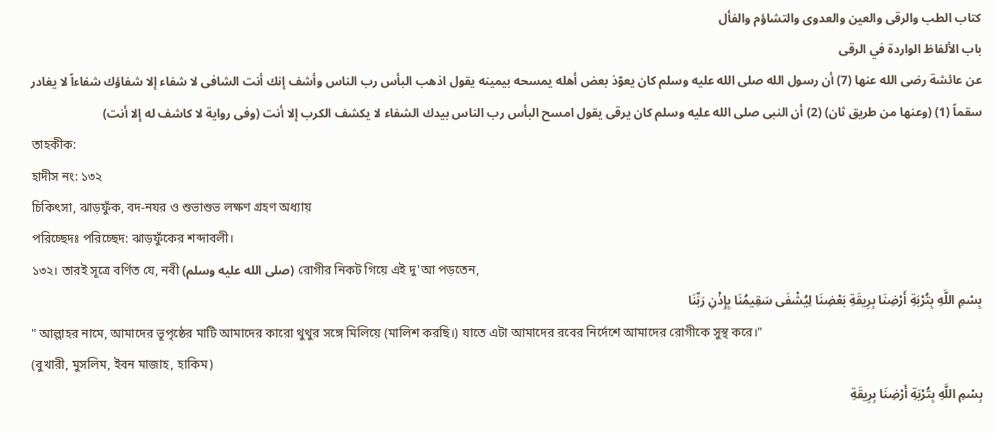كتاب الطب والرقى والعين والعدوى والتشاؤم والفأل
باب الألفاظ الواردة في الرقى
عن عائشة رضى الله عنها (7) أن رسول الله صلى الله عليه وسلم كان يعوّذ بعض أهله يمسحه بيمينه يقول اذهب البأس رب الناس وأشف إنك أنت الشافى لا شفاء إلا شفاؤك شفاءاً لا يغادر سقماً (1) (وعنها من طريق ثان) (2) أن النبى صلى الله عليه وسلم كان يرقى يقول امسح البأس رب الناس بيدك الشفاء لا يكشف الكرب إلا أنت (وفى رواية لا كاشف له إلا أنت)
তাহকীক:
হাদীস নং: ১৩২
চিকিৎসা, ঝাড়ফুঁক, বদ-নযর ও শুভাশুভ লক্ষণ গ্রহণ অধ্যায়
পরিচ্ছেদঃ পরিচ্ছেদ: ঝাড়ফুঁকের শব্দাবলী।
১৩২। তারই সূত্রে বর্ণিত যে, নবী (صلى الله عليه وسلم) রোগীর নিকট গিয়ে এই দু'আ পড়তেন,
بِسْمِ اللَّهِ بِتُرْبَةِ أَرْضِنَا بِرِيقَةِ بَعْضِنَا لِيُشْفَى سَقِيمُنَا بِإِذْنِ رَبِّنَا
" আল্লাহর নামে, আমাদের ভূপৃষ্ঠের মাটি আমাদের কারো থুথুর সঙ্গে মিলিয়ে (মালিশ করছি।) যাতে এটা আমাদের রবের নির্দেশে আমাদের রোগীকে সুস্থ করে।"
(বুখারী, মুসলিম, ইবন মাজাহ, হাকিম)
بِسْمِ اللَّهِ بِتُرْبَةِ أَرْضِنَا بِرِيقَةِ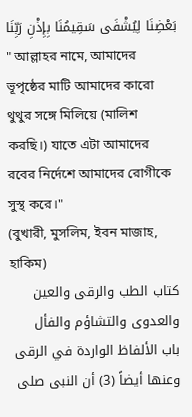بَعْضِنَا لِيُشْفَى سَقِيمُنَا بِإِذْنِ رَبِّنَا
" আল্লাহর নামে, আমাদের ভূপৃষ্ঠের মাটি আমাদের কারো থুথুর সঙ্গে মিলিয়ে (মালিশ করছি।) যাতে এটা আমাদের রবের নির্দেশে আমাদের রোগীকে সুস্থ করে।"
(বুখারী, মুসলিম, ইবন মাজাহ, হাকিম)
كتاب الطب والرقى والعين والعدوى والتشاؤم والفأل
باب الألفاظ الواردة في الرقى
وعنها أيضاً (3) أن النبى صلى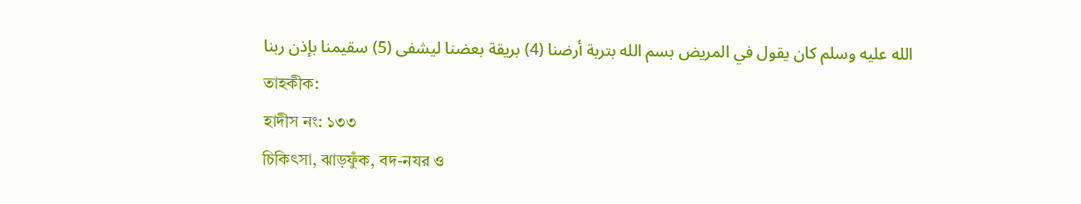الله عليه وسلم كان يقول في المريض بسم الله بتربة أرضنا (4) بريقة بعضنا ليشفى (5) سقيمنا بإذن ربنا
তাহকীক:
হাদীস নং: ১৩৩
চিকিৎসা, ঝাড়ফুঁক, বদ-নযর ও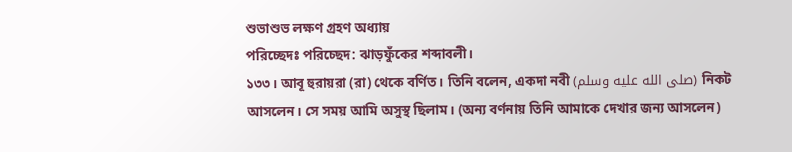শুভাশুভ লক্ষণ গ্রহণ অধ্যায়
পরিচ্ছেদঃ পরিচ্ছেদ: ঝাড়ফুঁকের শব্দাবলী।
১৩৩। আবূ হুরায়রা (রা) থেকে বর্ণিত। তিনি বলেন, একদা নবী (صلى الله عليه وسلم) নিকট আসলেন। সে সময় আমি অসুস্থ ছিলাম। (অন্য বর্ণনায় তিনি আমাকে দেখার জন্য আসলেন)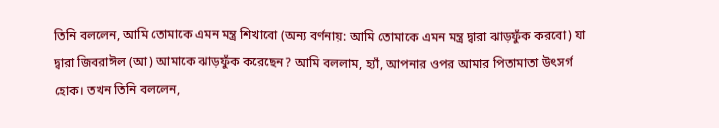তিনি বললেন, আমি তোমাকে এমন মন্ত্র শিখাবো (অন্য বর্ণনায়: আমি তোমাকে এমন মন্ত্র দ্বারা ঝাড়ফুঁক করবো) যা দ্বারা জিবরাঈল (আ) আমাকে ঝাড়ফুঁক করেছেন? আমি বললাম, হ্যাঁ, আপনার ওপর আমার পিতামাতা উৎসর্গ হোক। তখন তিনি বললেন,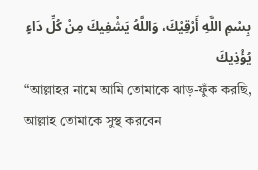بِسْمِ اللَّهِ أَرْقِيْكَ، وَاللَّهُ يَشْفِيكَ مِنْ كُلِّ دَاءٍ يُؤْذِيكَ
“আল্লাহর নামে আমি তোমাকে ঝাড়-ফুঁক করছি, আল্লাহ তোমাকে সুস্থ করবেন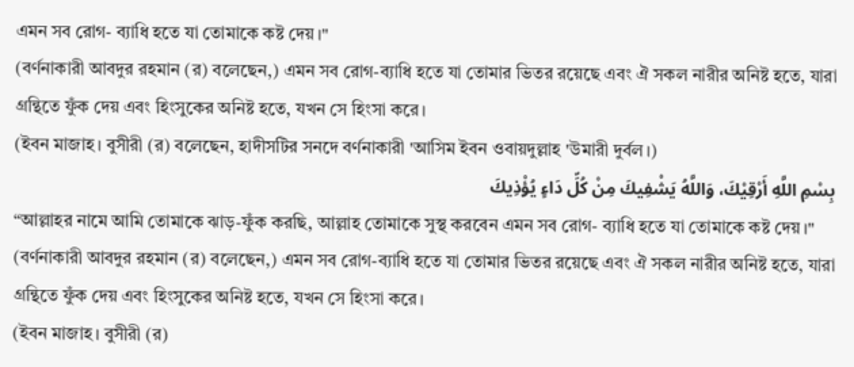এমন সব রোগ- ব্যাধি হতে যা তোমাকে কষ্ট দেয়।"
(বর্ণনাকারী আবদুর রহমান (র) বলেছেন,) এমন সব রোগ-ব্যাধি হতে যা তোমার ভিতর রয়েছে এবং ঐ সকল নারীর অনিষ্ট হতে, যারা গ্রন্থিতে ফুঁক দেয় এবং হিংসুকের অনিষ্ট হতে, যখন সে হিংসা করে।
(ইবন মাজাহ। বুসীরী (র) বলেছেন, হাদীসটির সনদে বর্ণনাকারী 'আসিম ইবন ওবায়দুল্লাহ 'উমারী দুর্বল।)
بِسْمِ اللَّهِ أَرْقِيْكَ، وَاللَّهُ يَشْفِيكَ مِنْ كُلِّ دَاءٍ يُؤْذِيكَ
“আল্লাহর নামে আমি তোমাকে ঝাড়-ফুঁক করছি, আল্লাহ তোমাকে সুস্থ করবেন এমন সব রোগ- ব্যাধি হতে যা তোমাকে কষ্ট দেয়।"
(বর্ণনাকারী আবদুর রহমান (র) বলেছেন,) এমন সব রোগ-ব্যাধি হতে যা তোমার ভিতর রয়েছে এবং ঐ সকল নারীর অনিষ্ট হতে, যারা গ্রন্থিতে ফুঁক দেয় এবং হিংসুকের অনিষ্ট হতে, যখন সে হিংসা করে।
(ইবন মাজাহ। বুসীরী (র)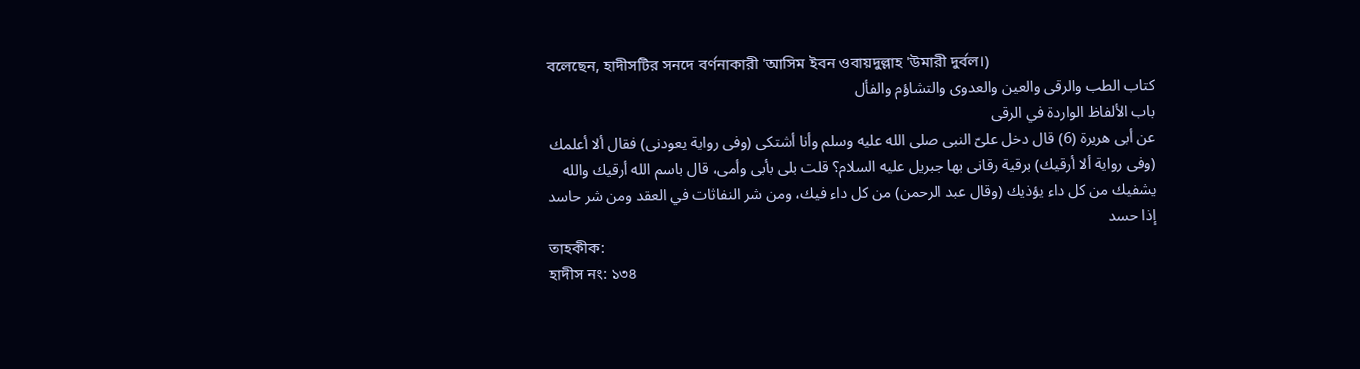বলেছেন, হাদীসটির সনদে বর্ণনাকারী 'আসিম ইবন ওবায়দুল্লাহ 'উমারী দুর্বল।)
كتاب الطب والرقى والعين والعدوى والتشاؤم والفأل
باب الألفاظ الواردة في الرقى
عن أبى هريرة (6) قال دخل علىّ النبى صلى الله عليه وسلم وأنا أشتكى (وفى رواية يعودنى) فقال ألا أعلمك (وفى رواية ألا أرقيك) برقية رقانى بها جبريل عليه السلام؟ قلت بلى بأبى وأمى، قال باسم الله أرقيك والله يشفيك من كل داء يؤذيك (وقال عبد الرحمن) من كل داء فيك، ومن شر النفاثات في العقد ومن شر حاسد إذا حسد
তাহকীক:
হাদীস নং: ১৩৪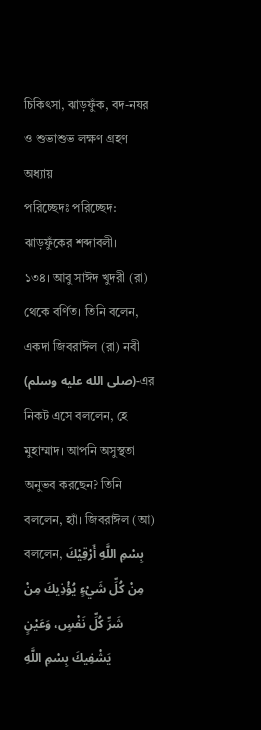চিকিৎসা, ঝাড়ফুঁক, বদ-নযর ও শুভাশুভ লক্ষণ গ্রহণ অধ্যায়
পরিচ্ছেদঃ পরিচ্ছেদ: ঝাড়ফুঁকের শব্দাবলী।
১৩৪। আবু সাঈদ খুদরী (রা) থেকে বর্ণিত। তিনি বলেন, একদা জিবরাঈল (রা) নবী (صلى الله عليه وسلم)-এর নিকট এসে বললেন, হে মুহাম্মাদ। আপনি অসুস্থতা অনুভব করছেন? তিনি বললেন, হ্যাঁ। জিবরাঈল (আ) বললেন, بِسْمِ اللَّهِ أَرْقِيْكَ مِنْ كُلِّ شَيْءٍ يُؤْذِيكَ مِنْ شَرِّ كُلِّ نَفْسٍ، وَعَيْنٍ يَشْفِيكَ بِسْمِ اللَّهِ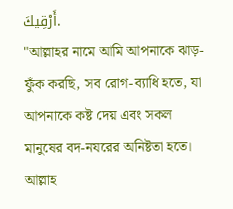أَرْقِيكَ.
"আল্লাহর নামে আমি আপনাকে ঝাড়-ফুঁক করছি, সব রোগ-ব্যাধি হতে, যা আপনাকে কষ্ট দেয় এবং সকল মানুষের বদ-নযরের অনিষ্টতা হতে। আল্লাহ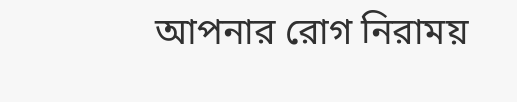আপনার রোগ নিরাময়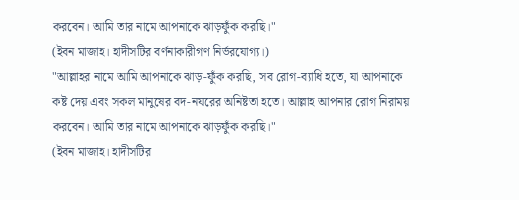করবেন। আমি তার নামে আপনাকে ঝাড়ফুঁক করছি।"
(ইবন মাজাহ। হাদীসটির বর্ণনাকারীগণ নির্ভরযোগ্য।)
"আল্লাহর নামে আমি আপনাকে ঝাড়-ফুঁক করছি, সব রোগ-ব্যাধি হতে, যা আপনাকে কষ্ট দেয় এবং সকল মানুষের বদ-নযরের অনিষ্টতা হতে। আল্লাহ আপনার রোগ নিরাময় করবেন। আমি তার নামে আপনাকে ঝাড়ফুঁক করছি।"
(ইবন মাজাহ। হাদীসটির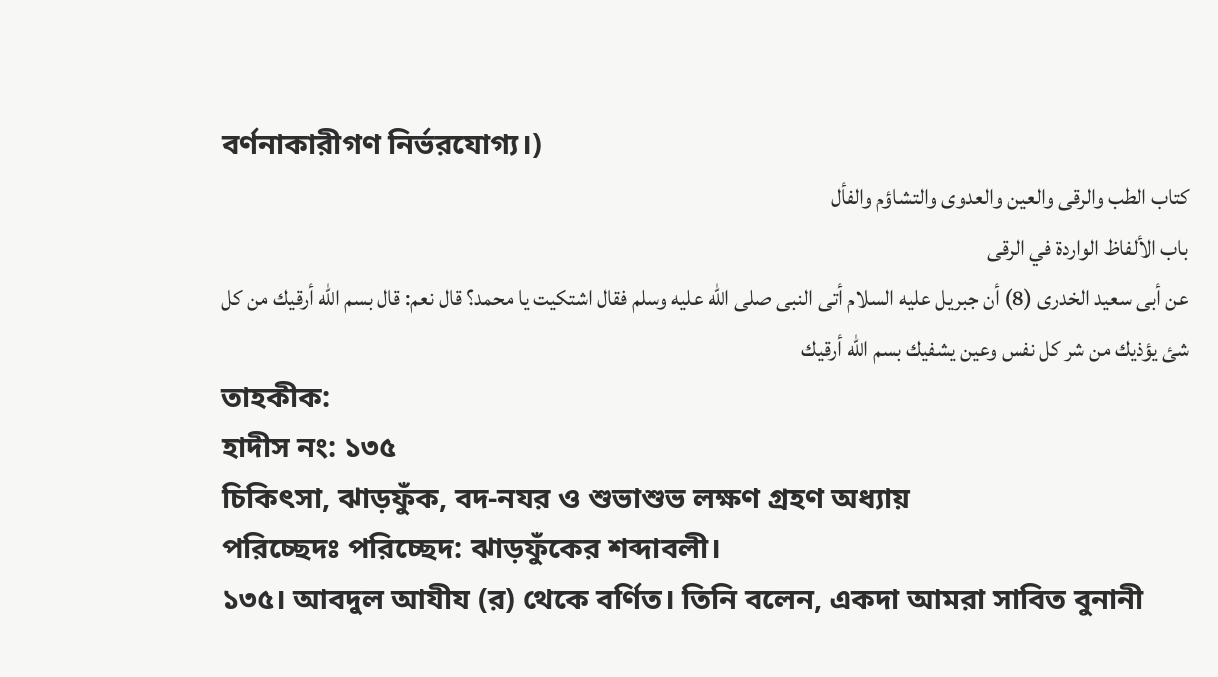বর্ণনাকারীগণ নির্ভরযোগ্য।)
كتاب الطب والرقى والعين والعدوى والتشاؤم والفأل
باب الألفاظ الواردة في الرقى
عن أبى سعيد الخدرى (8) أن جبريل عليه السلام أتى النبى صلى الله عليه وسلم فقال اشتكيت يا محمد؟ قال نعم: قال بسم الله أرقيك من كل شئ يؤذيك من شر كل نفس وعين يشفيك بسم الله أرقيك
তাহকীক:
হাদীস নং: ১৩৫
চিকিৎসা, ঝাড়ফুঁক, বদ-নযর ও শুভাশুভ লক্ষণ গ্রহণ অধ্যায়
পরিচ্ছেদঃ পরিচ্ছেদ: ঝাড়ফুঁকের শব্দাবলী।
১৩৫। আবদুল আযীয (র) থেকে বর্ণিত। তিনি বলেন, একদা আমরা সাবিত বুনানী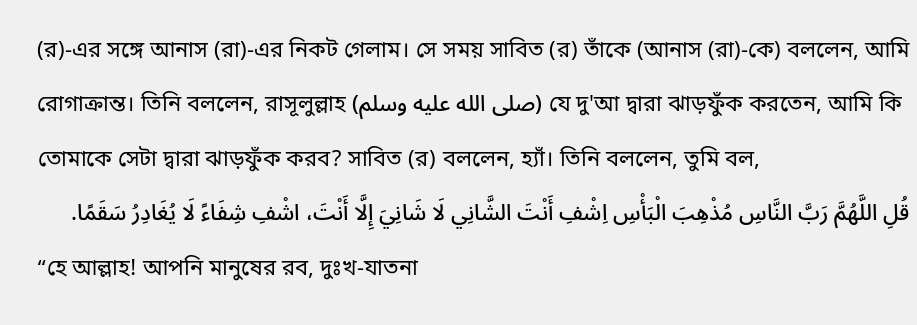(র)-এর সঙ্গে আনাস (রা)-এর নিকট গেলাম। সে সময় সাবিত (র) তাঁকে (আনাস (রা)-কে) বললেন, আমি রোগাক্রান্ত। তিনি বললেন, রাসূলুল্লাহ (صلى الله عليه وسلم) যে দু'আ দ্বারা ঝাড়ফুঁক করতেন, আমি কি তোমাকে সেটা দ্বারা ঝাড়ফুঁক করব? সাবিত (র) বললেন, হ্যাঁ। তিনি বললেন, তুমি বল,
قُلِ اللَّهُمَّ رَبَّ النَّاسِ مُذْهِبَ الْبَأْسِ اِشْفِ أَنْتَ الشَّانِي لَا شَانِيَ إِلَّا أَنْتَ، اشْفِ شِفَاءً لَا يُغَادِرُ سَقَمًا.
“হে আল্লাহ! আপনি মানুষের রব, দুঃখ-যাতনা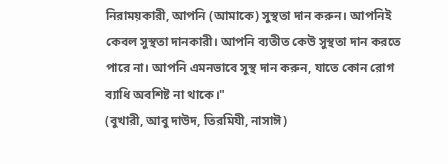নিরাময়কারী, আপনি (আমাকে) সুস্থতা দান করুন। আপনিই কেবল সুস্থতা দানকারী। আপনি ব্যতীত কেউ সুস্থতা দান করতে পারে না। আপনি এমনভাবে সুস্থ দান করুন, যাতে কোন রোগ ব্যাধি অবশিষ্ট না থাকে।"
(বুখারী, আবু দাউদ, তিরমিযী, নাসাঈ)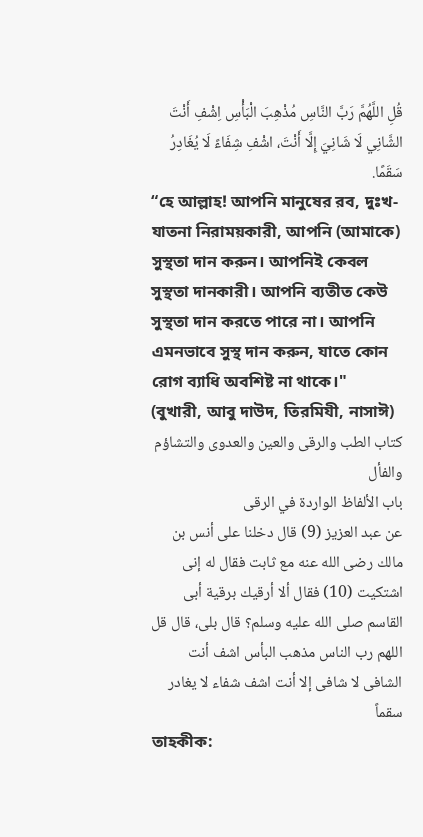قُلِ اللَّهُمَّ رَبَّ النَّاسِ مُذْهِبَ الْبَأْسِ اِشْفِ أَنْتَ الشَّانِي لَا شَانِيَ إِلَّا أَنْتَ، اشْفِ شِفَاءً لَا يُغَادِرُ سَقَمًا.
“হে আল্লাহ! আপনি মানুষের রব, দুঃখ-যাতনা নিরাময়কারী, আপনি (আমাকে) সুস্থতা দান করুন। আপনিই কেবল সুস্থতা দানকারী। আপনি ব্যতীত কেউ সুস্থতা দান করতে পারে না। আপনি এমনভাবে সুস্থ দান করুন, যাতে কোন রোগ ব্যাধি অবশিষ্ট না থাকে।"
(বুখারী, আবু দাউদ, তিরমিযী, নাসাঈ)
كتاب الطب والرقى والعين والعدوى والتشاؤم والفأل
باب الألفاظ الواردة في الرقى
عن عبد العزيز (9) قال دخلنا على أنس بن مالك رضى الله عنه مع ثابت فقال له إنى اشتكيت (10) فقال ألا أرقيك برقية أبى القاسم صلى الله عليه وسلم؟ قال بلى، قال قل اللهم رب الناس مذهب البأس اشف أنت الشافى لا شافى إلا أنت اشف شفاء لا يغادر سقماً
তাহকীক: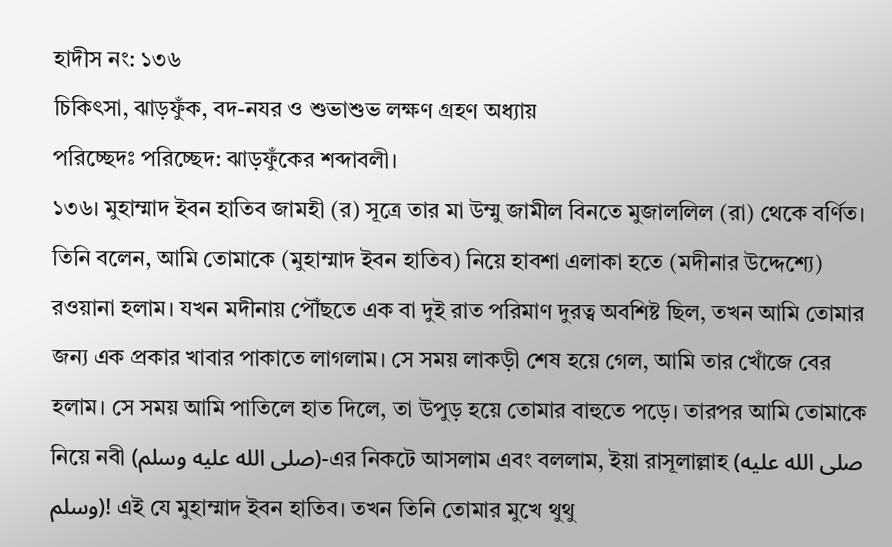হাদীস নং: ১৩৬
চিকিৎসা, ঝাড়ফুঁক, বদ-নযর ও শুভাশুভ লক্ষণ গ্রহণ অধ্যায়
পরিচ্ছেদঃ পরিচ্ছেদ: ঝাড়ফুঁকের শব্দাবলী।
১৩৬। মুহাম্মাদ ইবন হাতিব জামহী (র) সূত্রে তার মা উম্মু জামীল বিনতে মুজাললিল (রা) থেকে বর্ণিত। তিনি বলেন, আমি তোমাকে (মুহাম্মাদ ইবন হাতিব) নিয়ে হাবশা এলাকা হতে (মদীনার উদ্দেশ্যে) রওয়ানা হলাম। যখন মদীনায় পৌঁছতে এক বা দুই রাত পরিমাণ দুরত্ব অবশিষ্ট ছিল, তখন আমি তোমার জন্য এক প্রকার খাবার পাকাতে লাগলাম। সে সময় লাকড়ী শেষ হয়ে গেল, আমি তার খোঁজে বের হলাম। সে সময় আমি পাতিলে হাত দিলে, তা উপুড় হয়ে তোমার বাহুতে পড়ে। তারপর আমি তোমাকে নিয়ে নবী (صلى الله عليه وسلم)-এর নিকটে আসলাম এবং বললাম, ইয়া রাসূলাল্লাহ (صلى الله عليه وسلم)! এই যে মুহাম্মাদ ইবন হাতিব। তখন তিনি তোমার মুখে থুথু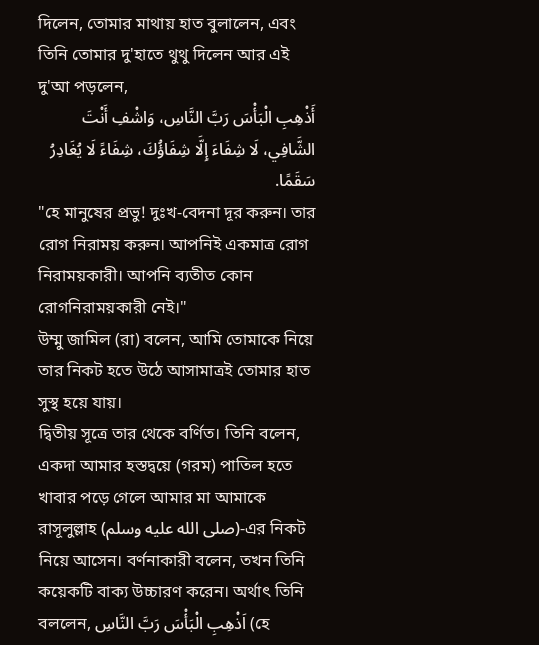দিলেন, তোমার মাথায় হাত বুলালেন, এবং তিনি তোমার দু'হাতে থুথু দিলেন আর এই দু'আ পড়লেন,
أَذْهِبِ الْبَأْسَ رَبَّ النَّاسِ، وَاشْفِ أَنْتَ الشَّافِي، لَا شِفَاءَ إِلَّا شِفَاؤُكَ، شِفَاءً لَا يُغَادِرُ سَقَمًا.
"হে মানুষের প্রভু! দুঃখ-বেদনা দূর করুন। তার রোগ নিরাময় করুন। আপনিই একমাত্র রোগ নিরাময়কারী। আপনি ব্যতীত কোন রোগনিরাময়কারী নেই।"
উম্মু জামিল (রা) বলেন, আমি তোমাকে নিয়ে তার নিকট হতে উঠে আসামাত্রই তোমার হাত সুস্থ হয়ে যায়।
দ্বিতীয় সূত্রে তার থেকে বর্ণিত। তিনি বলেন, একদা আমার হস্তদ্বয়ে (গরম) পাতিল হতে খাবার পড়ে গেলে আমার মা আমাকে রাসূলুল্লাহ (صلى الله عليه وسلم)-এর নিকট নিয়ে আসেন। বর্ণনাকারী বলেন, তখন তিনি কয়েকটি বাক্য উচ্চারণ করেন। অর্থাৎ তিনি বললেন, اَذْهِبِ الْبَأْسَ رَبَّ النَّاسِ (হে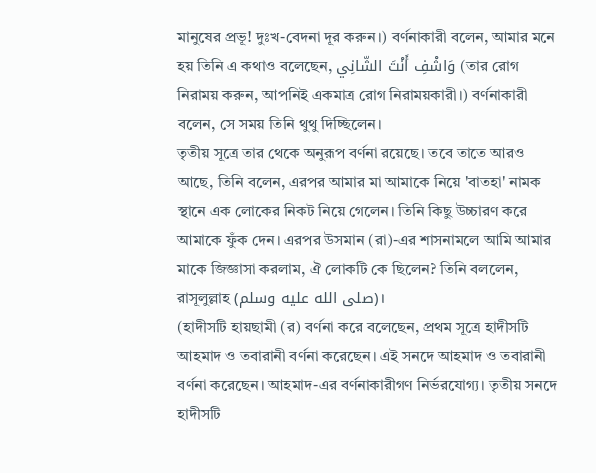মানুষের প্রভূ! দুঃখ-বেদনা দূর করুন।) বর্ণনাকারী বলেন, আমার মনে হয় তিনি এ কথাও বলেছেন, وَاشْفِ أَنْتَ الشّانِي (তার রোগ নিরাময় করুন, আপনিই একমাত্র রোগ নিরাময়কারী।) বর্ণনাকারী বলেন, সে সময় তিনি থুথু দিচ্ছিলেন।
তৃতীয় সূত্রে তার থেকে অনুরূপ বর্ণনা রয়েছে। তবে তাতে আরও আছে, তিনি বলেন, এরপর আমার মা আমাকে নিয়ে 'বাতহা' নামক স্থানে এক লোকের নিকট নিয়ে গেলেন। তিনি কিছু উচ্চারণ করে আমাকে ফুঁক দেন। এরপর উসমান (রা)-এর শাসনামলে আমি আমার মাকে জিজ্ঞাসা করলাম, ঐ লোকটি কে ছিলেন? তিনি বললেন, রাসূলুল্লাহ (صلى الله عليه وسلم)।
(হাদীসটি হায়ছামী (র) বর্ণনা করে বলেছেন, প্রথম সূত্রে হাদীসটি আহমাদ ও তবারানী বর্ণনা করেছেন। এই সনদে আহমাদ ও তবারানী বর্ণনা করেছেন। আহমাদ-এর বর্ণনাকারীগণ নির্ভরযোগ্য। তৃতীয় সনদে হাদীসটি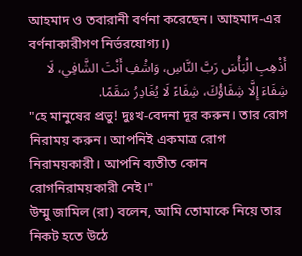আহমাদ ও তবারানী বর্ণনা করেছেন। আহমাদ-এর বর্ণনাকারীগণ নির্ভরযোগ্য।)
أَذْهِبِ الْبَأْسَ رَبَّ النَّاسِ، وَاشْفِ أَنْتَ الشَّافِي، لَا شِفَاءَ إِلَّا شِفَاؤُكَ، شِفَاءً لَا يُغَادِرُ سَقَمًا.
"হে মানুষের প্রভু! দুঃখ-বেদনা দূর করুন। তার রোগ নিরাময় করুন। আপনিই একমাত্র রোগ নিরাময়কারী। আপনি ব্যতীত কোন রোগনিরাময়কারী নেই।"
উম্মু জামিল (রা) বলেন, আমি তোমাকে নিয়ে তার নিকট হতে উঠে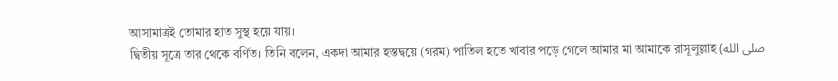আসামাত্রই তোমার হাত সুস্থ হয়ে যায়।
দ্বিতীয় সূত্রে তার থেকে বর্ণিত। তিনি বলেন, একদা আমার হস্তদ্বয়ে (গরম) পাতিল হতে খাবার পড়ে গেলে আমার মা আমাকে রাসূলুল্লাহ (صلى الله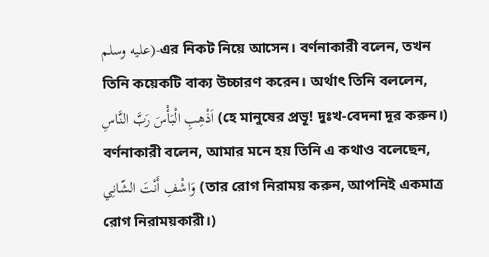عليه وسلم)-এর নিকট নিয়ে আসেন। বর্ণনাকারী বলেন, তখন তিনি কয়েকটি বাক্য উচ্চারণ করেন। অর্থাৎ তিনি বললেন, اَذْهِبِ الْبَأْسَ رَبَّ النَّاسِ (হে মানুষের প্রভূ! দুঃখ-বেদনা দূর করুন।) বর্ণনাকারী বলেন, আমার মনে হয় তিনি এ কথাও বলেছেন, وَاشْفِ أَنْتَ الشّانِي (তার রোগ নিরাময় করুন, আপনিই একমাত্র রোগ নিরাময়কারী।)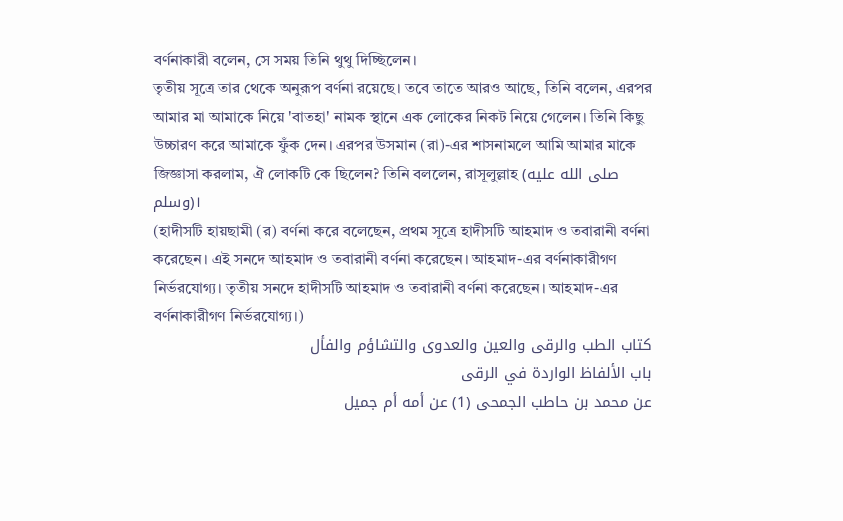বর্ণনাকারী বলেন, সে সময় তিনি থুথু দিচ্ছিলেন।
তৃতীয় সূত্রে তার থেকে অনুরূপ বর্ণনা রয়েছে। তবে তাতে আরও আছে, তিনি বলেন, এরপর আমার মা আমাকে নিয়ে 'বাতহা' নামক স্থানে এক লোকের নিকট নিয়ে গেলেন। তিনি কিছু উচ্চারণ করে আমাকে ফুঁক দেন। এরপর উসমান (রা)-এর শাসনামলে আমি আমার মাকে জিজ্ঞাসা করলাম, ঐ লোকটি কে ছিলেন? তিনি বললেন, রাসূলুল্লাহ (صلى الله عليه وسلم)।
(হাদীসটি হায়ছামী (র) বর্ণনা করে বলেছেন, প্রথম সূত্রে হাদীসটি আহমাদ ও তবারানী বর্ণনা করেছেন। এই সনদে আহমাদ ও তবারানী বর্ণনা করেছেন। আহমাদ-এর বর্ণনাকারীগণ নির্ভরযোগ্য। তৃতীয় সনদে হাদীসটি আহমাদ ও তবারানী বর্ণনা করেছেন। আহমাদ-এর বর্ণনাকারীগণ নির্ভরযোগ্য।)
كتاب الطب والرقى والعين والعدوى والتشاؤم والفأل
باب الألفاظ الواردة في الرقى
عن محمد بن حاطب الجمحى (1) عن أمه أم جميل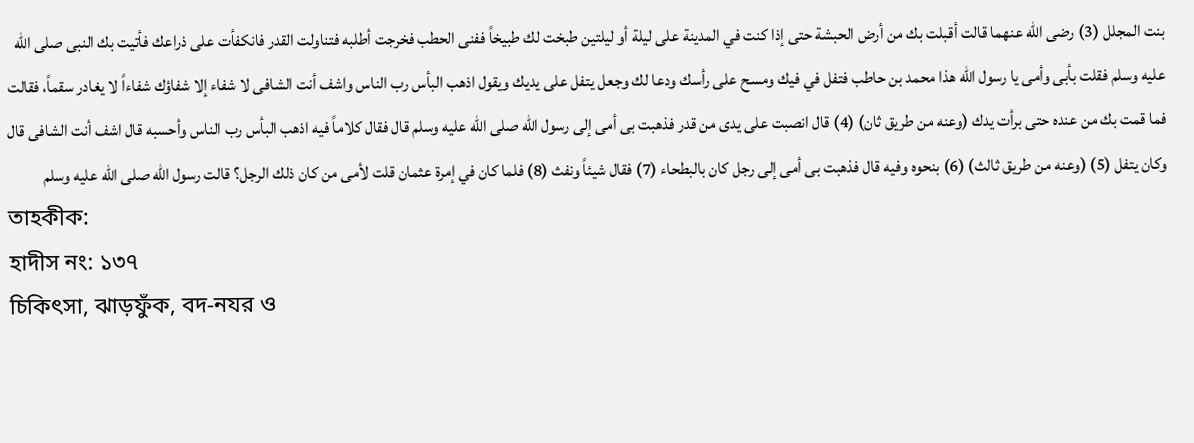بنت المجلل (3) رضى الله عنهما قالت أقبلت بك من أرض الحبشة حتى إذا كنت في المدينة على ليلة أو ليلتين طبخت لك طبيخاً ففنى الحطب فخرجت أطلبه فتناولت القدر فانكفأت على ذراعك فأتيت بك النبى صلى الله عليه وسلم فقلت بأبى وأمى يا رسول الله هذا محمد بن حاطب فتفل في فيك ومسح على رأسك ودعا لك وجعل يتفل على يديك ويقول اذهب البأس رب الناس واشف أنت الشافى لا شفاء إلا شفاؤك شفاءاً لا يغادر سقماً، فقالت فما قمت بك من عنده حتى برأت يدك (وعنه من طريق ثان) (4) قال انصبت على يدى من قدر فذهبت بى أمى إلى رسول الله صلى الله عليه وسلم قال فقال كلاماً فيه اذهب البأس رب الناس وأحسبه قال اشف أنت الشافى قال وكان يتفل (5) (وعنه من طريق ثالث) (6) بنحوه وفيه قال فذهبت بى أمى إلى رجل كان بالبطحاء (7) فقال شيئاً ونفث (8) فلما كان في إمرة عثمان قلت لأمى من كان ذلك الرجل؟ قالت رسول الله صلى الله عليه وسلم
তাহকীক:
হাদীস নং: ১৩৭
চিকিৎসা, ঝাড়ফুঁক, বদ-নযর ও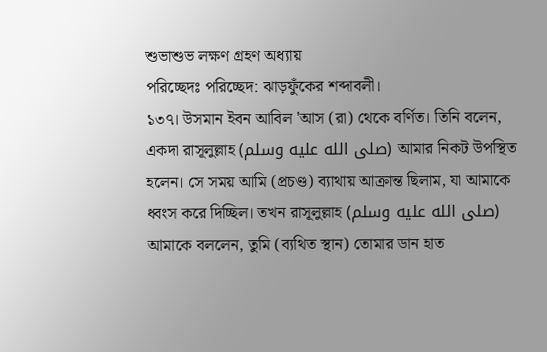শুভাশুভ লক্ষণ গ্রহণ অধ্যায়
পরিচ্ছেদঃ পরিচ্ছেদ: ঝাড়ফুঁকের শব্দাবলী।
১৩৭। উসমান ইবন আবিল 'আস (রা) থেকে বর্ণিত। তিনি বলেন, একদা রাসূলুল্লাহ (صلى الله عليه وسلم) আমার নিকট উপস্থিত হলেন। সে সময় আমি (প্রচণ্ড) ব্যাথায় আক্রান্ত ছিলাম, যা আমাকে ধ্বংস করে দিচ্ছিল। তখন রাসূলুল্লাহ (صلى الله عليه وسلم) আমাকে বললেন, তুমি (ব্যথিত স্থান) তোমার ডান হাত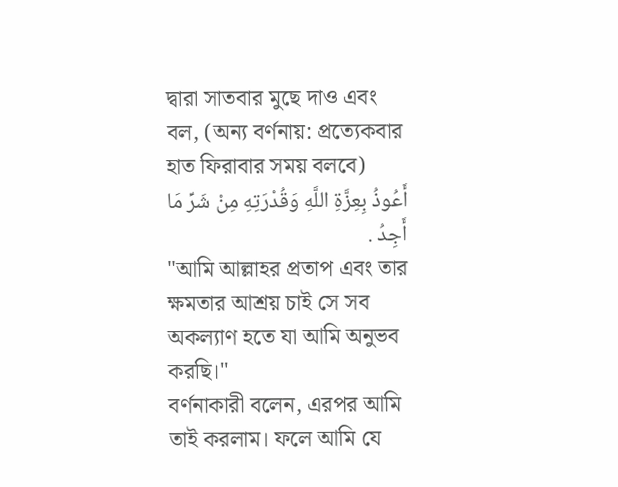দ্বারা সাতবার মুছে দাও এবং বল, (অন্য বর্ণনায়: প্রত্যেকবার হাত ফিরাবার সময় বলবে)
أَعُوذُ بِعِزَّةِ اللَّهِ وَقُدْرَتِهِ مِنْ شَرِّ مَا أَجِدُ .
"আমি আল্লাহর প্রতাপ এবং তার ক্ষমতার আশ্রয় চাই সে সব অকল্যাণ হতে যা আমি অনুভব করছি।"
বর্ণনাকারী বলেন, এরপর আমি তাই করলাম। ফলে আমি যে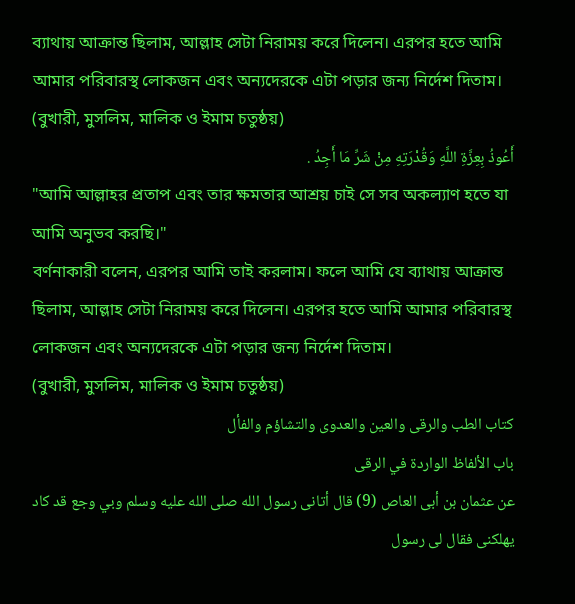ব্যাথায় আক্রান্ত ছিলাম, আল্লাহ সেটা নিরাময় করে দিলেন। এরপর হতে আমি আমার পরিবারস্থ লোকজন এবং অন্যদেরকে এটা পড়ার জন্য নির্দেশ দিতাম।
(বুখারী, মুসলিম, মালিক ও ইমাম চতুষ্ঠয়)
أَعُوذُ بِعِزَّةِ اللَّهِ وَقُدْرَتِهِ مِنْ شَرِّ مَا أَجِدُ .
"আমি আল্লাহর প্রতাপ এবং তার ক্ষমতার আশ্রয় চাই সে সব অকল্যাণ হতে যা আমি অনুভব করছি।"
বর্ণনাকারী বলেন, এরপর আমি তাই করলাম। ফলে আমি যে ব্যাথায় আক্রান্ত ছিলাম, আল্লাহ সেটা নিরাময় করে দিলেন। এরপর হতে আমি আমার পরিবারস্থ লোকজন এবং অন্যদেরকে এটা পড়ার জন্য নির্দেশ দিতাম।
(বুখারী, মুসলিম, মালিক ও ইমাম চতুষ্ঠয়)
كتاب الطب والرقى والعين والعدوى والتشاؤم والفأل
باب الألفاظ الواردة في الرقى
عن عثمان بن أبى العاص (9) قال أتانى رسول الله صلى الله عليه وسلم وبي وجع قد كاد يهلكنى فقال لى رسول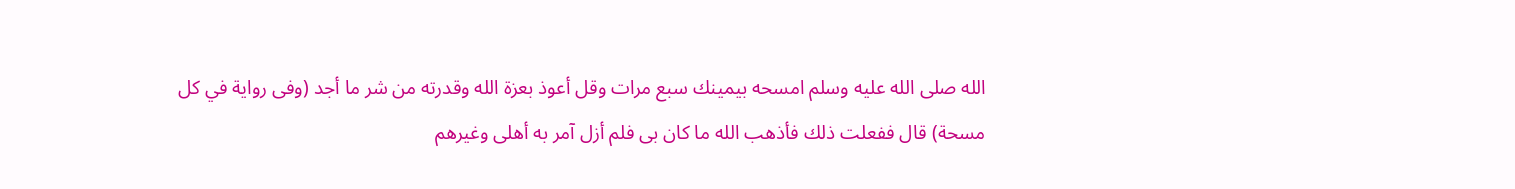الله صلى الله عليه وسلم امسحه بيمينك سبع مرات وقل أعوذ بعزة الله وقدرته من شر ما أجد (وفى رواية في كل مسحة) قال ففعلت ذلك فأذهب الله ما كان بى فلم أزل آمر به أهلى وغيرهم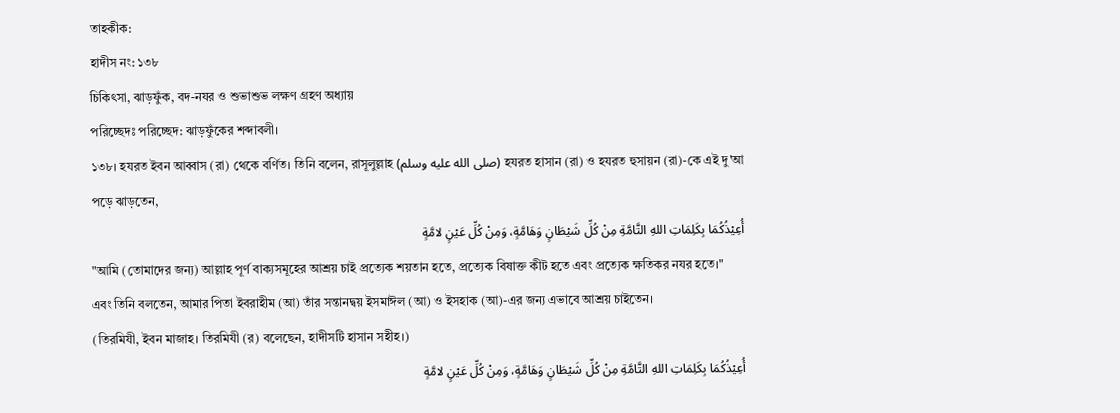তাহকীক:
হাদীস নং: ১৩৮
চিকিৎসা, ঝাড়ফুঁক, বদ-নযর ও শুভাশুভ লক্ষণ গ্রহণ অধ্যায়
পরিচ্ছেদঃ পরিচ্ছেদ: ঝাড়ফুঁকের শব্দাবলী।
১৩৮। হযরত ইবন আব্বাস (রা) থেকে বর্ণিত। তিনি বলেন, রাসূলুল্লাহ (صلى الله عليه وسلم) হযরত হাসান (রা) ও হযরত হুসায়ন (রা)-কে এই দু'আ পড়ে ঝাড়তেন,
أُعِيْذُكُمَا بِكَلِمَاتِ اللهِ التَّامَّةِ مِنْ كُلِّ شَيْطَانٍ وَهَامَّةٍ، وَمِنْ كُلِّ عَيْنٍ لامَّةٍ
"আমি (তোমাদের জন্য) আল্লাহ পূর্ণ বাক্যসমূহের আশ্রয় চাই প্রত্যেক শয়তান হতে, প্রত্যেক বিষাক্ত কীট হতে এবং প্রত্যেক ক্ষতিকর নযর হতে।"
এবং তিনি বলতেন, আমার পিতা ইবরাহীম (আ) তাঁর সন্তানদ্বয় ইসমাঈল (আ) ও ইসহাক (আ)-এর জন্য এভাবে আশ্রয় চাইতেন।
(তিরমিযী, ইবন মাজাহ। তিরমিযী (র) বলেছেন, হাদীসটি হাসান সহীহ।)
أُعِيْذُكُمَا بِكَلِمَاتِ اللهِ التَّامَّةِ مِنْ كُلِّ شَيْطَانٍ وَهَامَّةٍ، وَمِنْ كُلِّ عَيْنٍ لامَّةٍ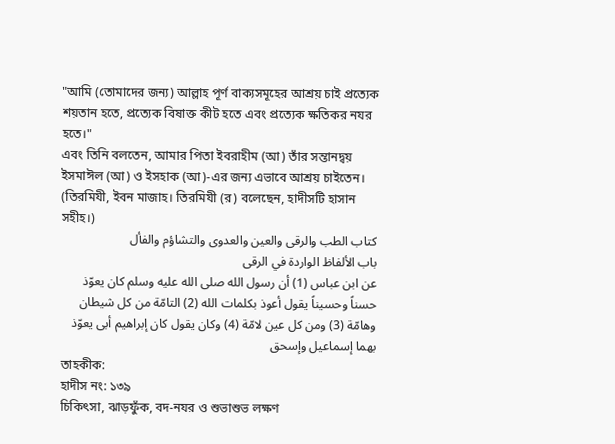"আমি (তোমাদের জন্য) আল্লাহ পূর্ণ বাক্যসমূহের আশ্রয় চাই প্রত্যেক শয়তান হতে, প্রত্যেক বিষাক্ত কীট হতে এবং প্রত্যেক ক্ষতিকর নযর হতে।"
এবং তিনি বলতেন, আমার পিতা ইবরাহীম (আ) তাঁর সন্তানদ্বয় ইসমাঈল (আ) ও ইসহাক (আ)-এর জন্য এভাবে আশ্রয় চাইতেন।
(তিরমিযী, ইবন মাজাহ। তিরমিযী (র) বলেছেন, হাদীসটি হাসান সহীহ।)
كتاب الطب والرقى والعين والعدوى والتشاؤم والفأل
باب الألفاظ الواردة في الرقى
عن ابن عباس (1) أن رسول الله صلى الله عليه وسلم كان يعوّذ حسناً وحسيناً يقول أعوذ بكلمات الله (2) التامّة من كل شيطان وهامّة (3) ومن كل عين لامّة (4) وكان يقول كان إبراهيم أبى يعوّذ بهما إسماعيل وإسحق
তাহকীক:
হাদীস নং: ১৩৯
চিকিৎসা, ঝাড়ফুঁক, বদ-নযর ও শুভাশুভ লক্ষণ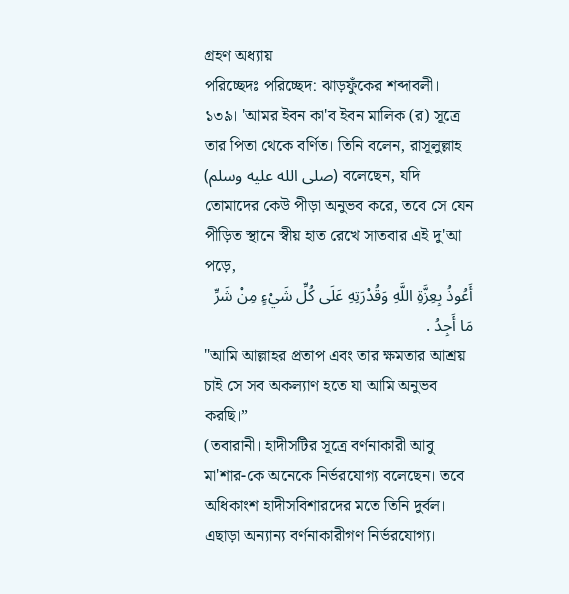গ্রহণ অধ্যায়
পরিচ্ছেদঃ পরিচ্ছেদ: ঝাড়ফুঁকের শব্দাবলী।
১৩৯। 'আমর ইবন কা'ব ইবন মালিক (র) সূত্রে তার পিতা থেকে বর্ণিত। তিনি বলেন, রাসূলুল্লাহ (صلى الله عليه وسلم) বলেছেন, যদি তোমাদের কেউ পীড়া অনুভব করে, তবে সে যেন পীড়িত স্থানে স্বীয় হাত রেখে সাতবার এই দু'আ পড়ে,
أَعُوذُ بِعِزَّةِ اللَّهِ وَقُدْرَتِهِ عَلَى كُلِّ شَيْءٍ مِنْ شَرِّ مَا أَجِدُ .
"আমি আল্লাহর প্রতাপ এবং তার ক্ষমতার আশ্রয় চাই সে সব অকল্যাণ হতে যা আমি অনুভব করছি।”
(তবারানী। হাদীসটির সূত্রে বর্ণনাকারী আবু মা'শার-কে অনেকে নির্ভরযোগ্য বলেছেন। তবে অধিকাংশ হাদীসবিশারদের মতে তিনি দুর্বল। এছাড়া অন্যান্য বর্ণনাকারীগণ নির্ভরযোগ্য।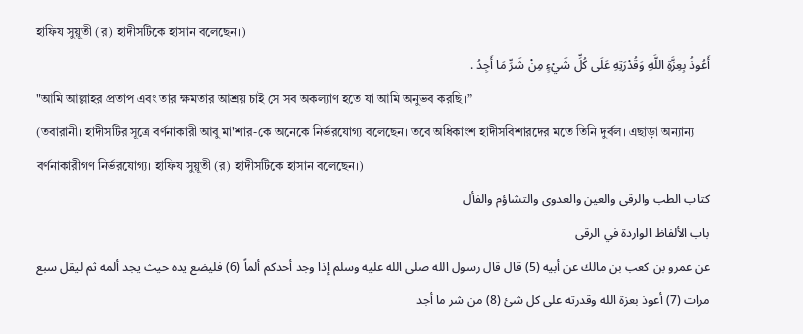হাফিয সুয়ূতী (র) হাদীসটিকে হাসান বলেছেন।)
أَعُوذُ بِعِزَّةِ اللَّهِ وَقُدْرَتِهِ عَلَى كُلِّ شَيْءٍ مِنْ شَرِّ مَا أَجِدُ .
"আমি আল্লাহর প্রতাপ এবং তার ক্ষমতার আশ্রয় চাই সে সব অকল্যাণ হতে যা আমি অনুভব করছি।”
(তবারানী। হাদীসটির সূত্রে বর্ণনাকারী আবু মা'শার-কে অনেকে নির্ভরযোগ্য বলেছেন। তবে অধিকাংশ হাদীসবিশারদের মতে তিনি দুর্বল। এছাড়া অন্যান্য বর্ণনাকারীগণ নির্ভরযোগ্য। হাফিয সুয়ূতী (র) হাদীসটিকে হাসান বলেছেন।)
كتاب الطب والرقى والعين والعدوى والتشاؤم والفأل
باب الألفاظ الواردة في الرقى
عن عمرو بن كعب بن مالك عن أبيه (5) قال قال رسول الله صلى الله عليه وسلم إذا وجد أحدكم ألماً (6) فليضع يده حيث يجد ألمه ثم ليقل سبع مرات (7) أعوذ بعزة الله وقدرته على كل شئ (8) من شر ما أجد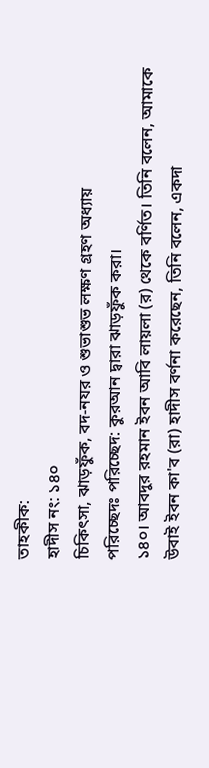তাহকীক:
হাদীস নং: ১৪০
চিকিৎসা, ঝাড়ফুঁক, বদ-নযর ও শুভাশুভ লক্ষণ গ্রহণ অধ্যায়
পরিচ্ছেদঃ পরিচ্ছেদ: কুরআন দ্বারা ঝাড়ফুঁক করা।
১৪০। আবদুর রহমান ইবন আবি লায়লা (র) থেকে বর্ণিত। তিনি বলেন, আমাকে উবাই ইবন কা'ব (রা) হাদীস বর্ণনা করেছেন, তিনি বলেন, একদা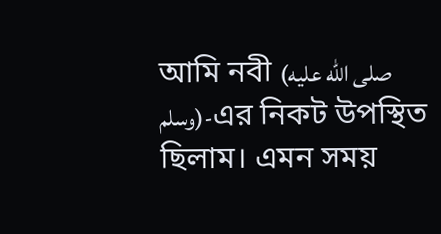আমি নবী (صلى الله عليه وسلم)-এর নিকট উপস্থিত ছিলাম। এমন সময়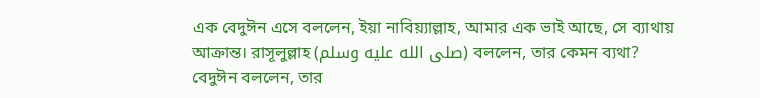এক বেদুঈন এসে বললেন, ইয়া নাবিয়্যাল্লাহ, আমার এক ভাই আছে, সে ব্যাথায় আক্রান্ত। রাসূলুল্লাহ (صلى الله عليه وسلم) বললেন, তার কেমন ব্যথা? বেদুঈন বললেন, তার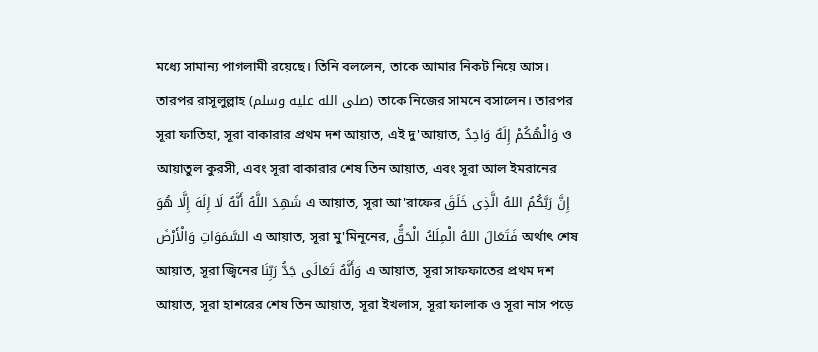মধ্যে সামান্য পাগলামী রয়েছে। তিনি বললেন, তাকে আমার নিকট নিয়ে আস। তারপর রাসূলুল্লাহ (صلى الله عليه وسلم) তাকে নিজের সামনে বসালেন। তারপর সূরা ফাতিহা, সূরা বাকারার প্রথম দশ আয়াত, এই দু'আয়াত, وَالْهُكُمْ إِلَهٌ وَاحِدٌ ও আয়াতুল কুরসী, এবং সূরা বাকারার শেষ তিন আয়াত, এবং সূরা আল ইমরানের شَهِدَ اللَّهُ أَنَّهُ لَا إِلَهَ إِلَّا هُوَ এ আয়াত, সূরা আ'রাফের إِنَّ رَبَّكُمُ اللهُ الَّذِى خَلَقَ السَّمَوَاتِ وَالْأَرْضَ এ আয়াত, সূরা মু'মিনূনের, فَتَعَالَ اللهُ الْمِلَكُ الْحَقُّ অর্থাৎ শেষ আয়াত, সূরা জ্বিনের وَأَنَّهُ تَعَالَى جَدُّ رَبِّنَا এ আয়াত, সূরা সাফফাতের প্রথম দশ আয়াত, সূরা হাশরের শেষ তিন আয়াত, সূরা ইখলাস, সূরা ফালাক ও সূরা নাস পড়ে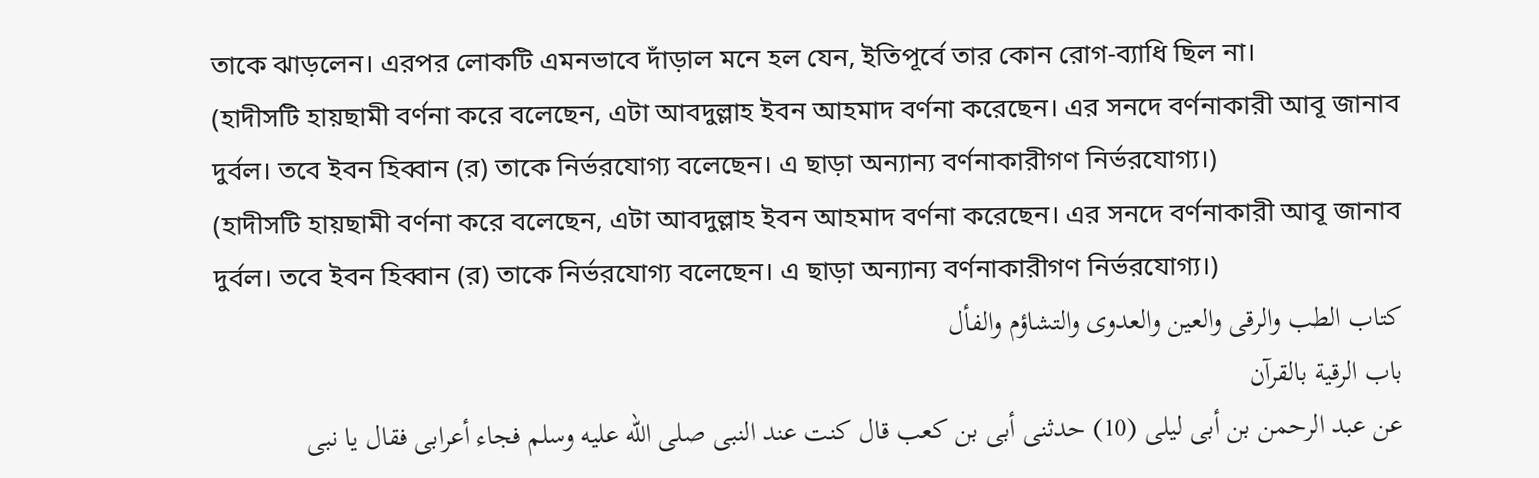তাকে ঝাড়লেন। এরপর লোকটি এমনভাবে দাঁড়াল মনে হল যেন, ইতিপূর্বে তার কোন রোগ-ব্যাধি ছিল না।
(হাদীসটি হায়ছামী বর্ণনা করে বলেছেন, এটা আবদুল্লাহ ইবন আহমাদ বর্ণনা করেছেন। এর সনদে বর্ণনাকারী আবূ জানাব দুর্বল। তবে ইবন হিব্বান (র) তাকে নির্ভরযোগ্য বলেছেন। এ ছাড়া অন্যান্য বর্ণনাকারীগণ নির্ভরযোগ্য।)
(হাদীসটি হায়ছামী বর্ণনা করে বলেছেন, এটা আবদুল্লাহ ইবন আহমাদ বর্ণনা করেছেন। এর সনদে বর্ণনাকারী আবূ জানাব দুর্বল। তবে ইবন হিব্বান (র) তাকে নির্ভরযোগ্য বলেছেন। এ ছাড়া অন্যান্য বর্ণনাকারীগণ নির্ভরযোগ্য।)
كتاب الطب والرقى والعين والعدوى والتشاؤم والفأل
باب الرقية بالقرآن
عن عبد الرحمن بن أبى ليلى (10) حدثنى أبى بن كعب قال كنت عند النبى صلى الله عليه وسلم فجاء أعرابى فقال يا نبى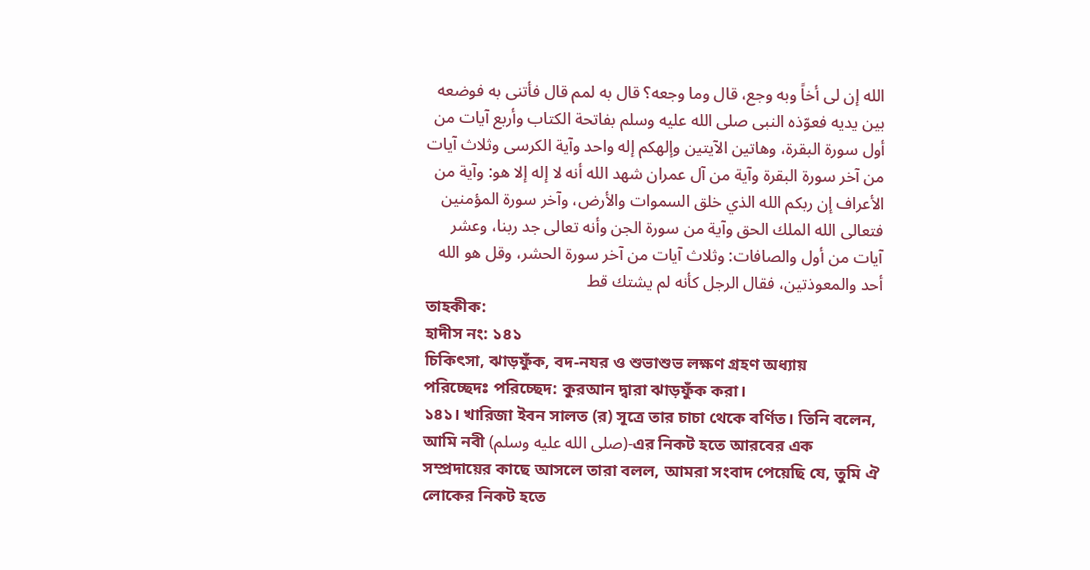الله إن لى أخاً وبه وجع، قال وما وجعه؟ قال به لمم قال فأتنى به فوضعه بين يديه فعوّذه النبى صلى الله عليه وسلم بفاتحة الكتاب وأربع آيات من أول سورة البقرة، وهاتين الآيتين وإلهكم إله واحد وآية الكرسى وثلاث آيات من آخر سورة البقرة وآية من آل عمران شهد الله أنه لا إله إلا هو: وآية من الأعراف إن ربكم الله الذي خلق السموات والأرض، وآخر سورة المؤمنين فتعالى الله الملك الحق وآية من سورة الجن وأنه تعالى جد ربنا، وعشر آيات من أول والصافات: وثلاث آيات من آخر سورة الحشر، وقل هو الله أحد والمعوذتين، فقال الرجل كأنه لم يشتك قط
তাহকীক:
হাদীস নং: ১৪১
চিকিৎসা, ঝাড়ফুঁক, বদ-নযর ও শুভাশুভ লক্ষণ গ্রহণ অধ্যায়
পরিচ্ছেদঃ পরিচ্ছেদ: কুরআন দ্বারা ঝাড়ফুঁক করা।
১৪১। খারিজা ইবন সালত (র) সূত্রে তার চাচা থেকে বর্ণিত। তিনি বলেন, আমি নবী (صلى الله عليه وسلم)-এর নিকট হতে আরবের এক সম্প্রদায়ের কাছে আসলে তারা বলল, আমরা সংবাদ পেয়েছি যে, তুমি ঐ লোকের নিকট হতে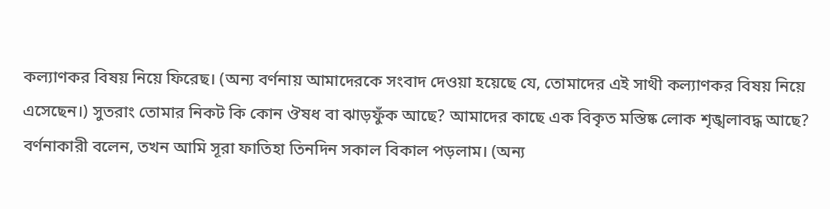কল্যাণকর বিষয় নিয়ে ফিরেছ। (অন্য বর্ণনায় আমাদেরকে সংবাদ দেওয়া হয়েছে যে, তোমাদের এই সাথী কল্যাণকর বিষয় নিয়ে এসেছেন।) সুতরাং তোমার নিকট কি কোন ঔষধ বা ঝাড়ফুঁক আছে? আমাদের কাছে এক বিকৃত মস্তিষ্ক লোক শৃঙ্খলাবদ্ধ আছে? বর্ণনাকারী বলেন, তখন আমি সূরা ফাতিহা তিনদিন সকাল বিকাল পড়লাম। (অন্য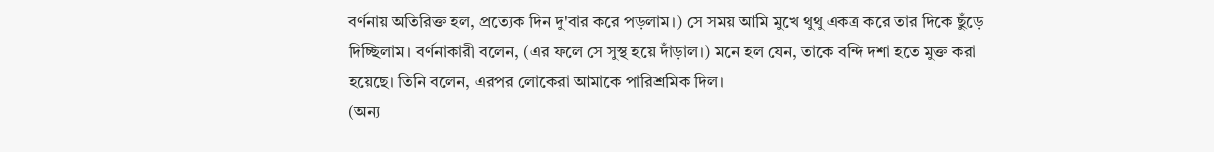বর্ণনায় অতিরিক্ত হল, প্রত্যেক দিন দু'বার করে পড়লাম।) সে সময় আমি মুখে থুথু একত্র করে তার দিকে ছুঁড়ে দিচ্ছিলাম। বর্ণনাকারী বলেন, (এর ফলে সে সুস্থ হয়ে দাঁড়াল।) মনে হল যেন, তাকে বন্দি দশা হতে মুক্ত করা হয়েছে। তিনি বলেন, এরপর লোকেরা আমাকে পারিশ্রমিক দিল।
(অন্য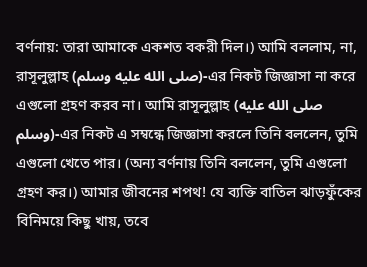বর্ণনায়: তারা আমাকে একশত বকরী দিল।) আমি বললাম, না, রাসূলুল্লাহ (صلى الله عليه وسلم)-এর নিকট জিজ্ঞাসা না করে এগুলো গ্রহণ করব না। আমি রাসূলুল্লাহ (صلى الله عليه وسلم)-এর নিকট এ সম্বন্ধে জিজ্ঞাসা করলে তিনি বললেন, তুমি এগুলো খেতে পার। (অন্য বর্ণনায় তিনি বললেন, তুমি এগুলো গ্রহণ কর।) আমার জীবনের শপথ! যে ব্যক্তি বাতিল ঝাড়ফুঁকের বিনিময়ে কিছু খায়, তবে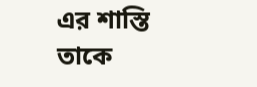এর শাস্তি তাকে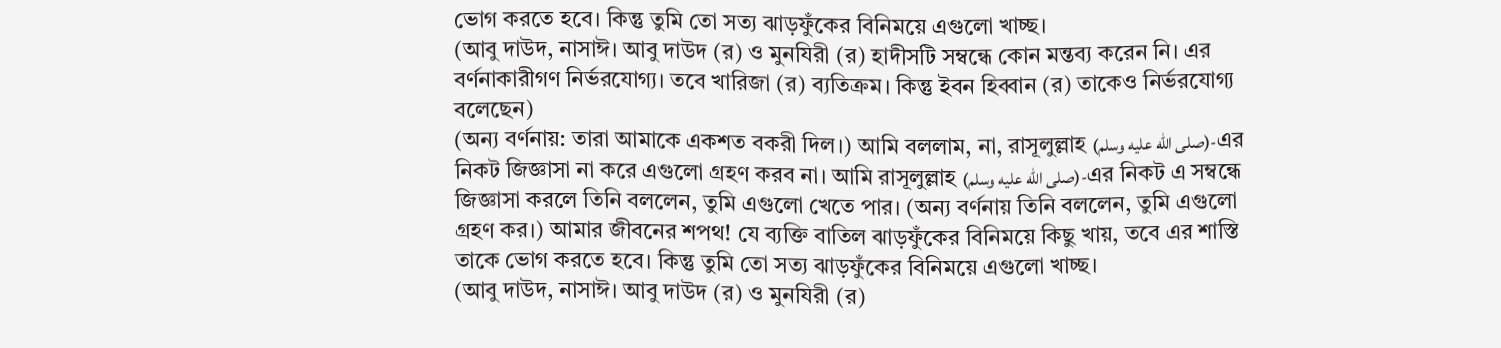ভোগ করতে হবে। কিন্তু তুমি তো সত্য ঝাড়ফুঁকের বিনিময়ে এগুলো খাচ্ছ।
(আবু দাউদ, নাসাঈ। আবু দাউদ (র) ও মুনযিরী (র) হাদীসটি সম্বন্ধে কোন মন্তব্য করেন নি। এর বর্ণনাকারীগণ নির্ভরযোগ্য। তবে খারিজা (র) ব্যতিক্রম। কিন্তু ইবন হিব্বান (র) তাকেও নির্ভরযোগ্য বলেছেন)
(অন্য বর্ণনায়: তারা আমাকে একশত বকরী দিল।) আমি বললাম, না, রাসূলুল্লাহ (صلى الله عليه وسلم)-এর নিকট জিজ্ঞাসা না করে এগুলো গ্রহণ করব না। আমি রাসূলুল্লাহ (صلى الله عليه وسلم)-এর নিকট এ সম্বন্ধে জিজ্ঞাসা করলে তিনি বললেন, তুমি এগুলো খেতে পার। (অন্য বর্ণনায় তিনি বললেন, তুমি এগুলো গ্রহণ কর।) আমার জীবনের শপথ! যে ব্যক্তি বাতিল ঝাড়ফুঁকের বিনিময়ে কিছু খায়, তবে এর শাস্তি তাকে ভোগ করতে হবে। কিন্তু তুমি তো সত্য ঝাড়ফুঁকের বিনিময়ে এগুলো খাচ্ছ।
(আবু দাউদ, নাসাঈ। আবু দাউদ (র) ও মুনযিরী (র)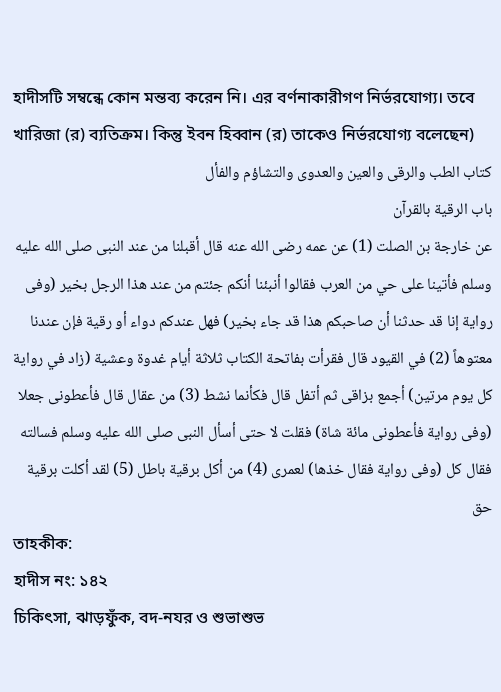হাদীসটি সম্বন্ধে কোন মন্তব্য করেন নি। এর বর্ণনাকারীগণ নির্ভরযোগ্য। তবে খারিজা (র) ব্যতিক্রম। কিন্তু ইবন হিব্বান (র) তাকেও নির্ভরযোগ্য বলেছেন)
كتاب الطب والرقى والعين والعدوى والتشاؤم والفأل
باب الرقية بالقرآن
عن خارجة بن الصلت (1) عن عمه رضى الله عنه قال أقبلنا من عند النبى صلى الله عليه وسلم فأتينا على حي من العرب فقالوا أنبئنا أنكم جئتم من عند هذا الرجل بخير (وفى رواية إنا قد حدثنا أن صاحبكم هذا قد جاء بخير) فهل عندكم دواء أو رقية فإن عندنا معتوهاً (2) في القيود قال فقرأت بفاتحة الكتاب ثلاثة أيام غدوة وعشية (زاد في رواية كل يوم مرتين) أجمع بزاقى ثم أتفل قال فكأنما نشط (3) من عقال قال فأعطونى جعلا (وفى رواية فأعطونى مائة شاة) فقلت لا حتى أسأل النبى صلى الله عليه وسلم فسالته فقال كل (وفى رواية فقال خذها) لعمرى (4) من أكل برقية باطل (5) لقد أكلت برقية حق
তাহকীক:
হাদীস নং: ১৪২
চিকিৎসা, ঝাড়ফুঁক, বদ-নযর ও শুভাশুভ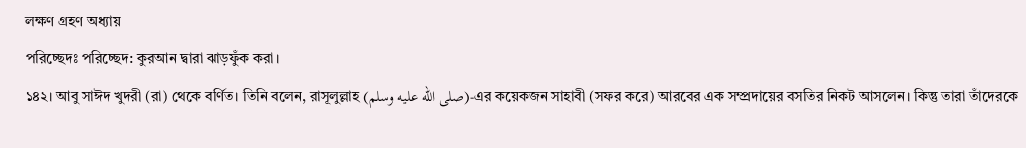লক্ষণ গ্রহণ অধ্যায়
পরিচ্ছেদঃ পরিচ্ছেদ: কুরআন দ্বারা ঝাড়ফুঁক করা।
১৪২। আবু সাঈদ খুদরী (রা) থেকে বর্ণিত। তিনি বলেন, রাসূলুল্লাহ (صلى الله عليه وسلم)-এর কয়েকজন সাহাবী (সফর করে) আরবের এক সম্প্রদায়ের বসতির নিকট আসলেন। কিন্তু তারা তাঁদেরকে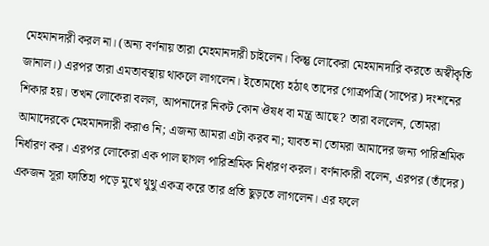মেহমানদারী করল না। (অন্য বর্ণনায় তারা মেহমানদারী চাইলেন। কিন্তু লোকেরা মেহমানদারি করতে অস্বীকৃতি জানাল।) এরপর তারা এমতাবস্থায় থাকলে লাগলেন। ইতোমধ্যে হঠাৎ তাদের গোত্রপত্রি (সাপের) দংশনের শিকার হয়। তখন লোকেরা বলল, আপনাদের নিকট কোন ঔষধ বা মন্ত্র আছে? তারা বললেন, তোমরা আমাদেরকে মেহমানদারী করাও নি; এজন্য আমরা এটা করব না; যাবত না তোমরা আমাদের জন্য পারিশ্রমিক নির্ধারণ কর। এরপর লোকেরা এক পাল ছাগল পারিশ্রমিক নির্ধারণ করল। বর্ণনাকারী বলেন, এরপর (তাঁদের) একজন সূরা ফাতিহা পড়ে মুখে থুথু একত্র করে তার প্রতি ছুড়তে লাগলেন। এর ফলে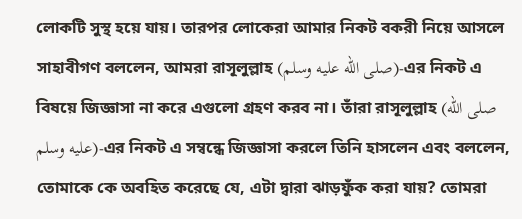লোকটি সুস্থ হয়ে যায়। তারপর লোকেরা আমার নিকট বকরী নিয়ে আসলে সাহাবীগণ বললেন, আমরা রাসূলুল্লাহ (صلى الله عليه وسلم)-এর নিকট এ বিষয়ে জিজ্ঞাসা না করে এগুলো গ্রহণ করব না। তাঁরা রাসূলুল্লাহ (صلى الله عليه وسلم)-এর নিকট এ সম্বন্ধে জিজ্ঞাসা করলে তিনি হাসলেন এবং বললেন, তোমাকে কে অবহিত করেছে যে, এটা দ্বারা ঝাড়ফুঁক করা যায়? তোমরা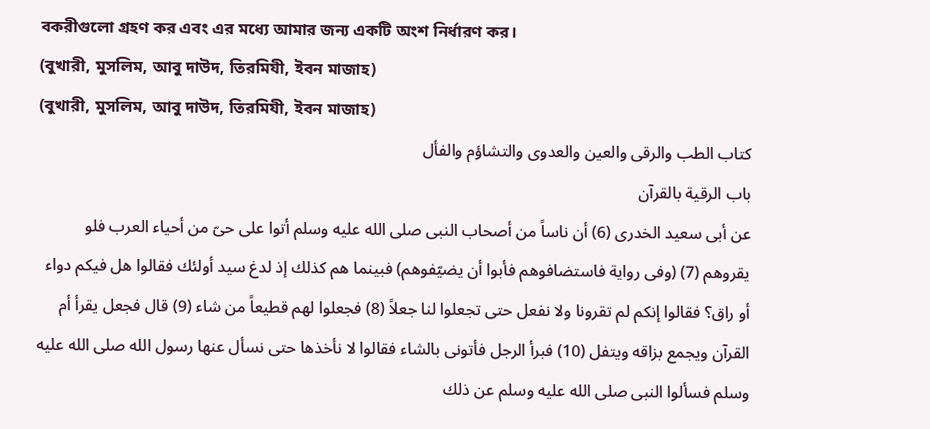বকরীগুলো গ্রহণ কর এবং এর মধ্যে আমার জন্য একটি অংশ নির্ধারণ কর।
(বুখারী, মুসলিম, আবু দাউদ, তিরমিযী, ইবন মাজাহ)
(বুখারী, মুসলিম, আবু দাউদ, তিরমিযী, ইবন মাজাহ)
كتاب الطب والرقى والعين والعدوى والتشاؤم والفأل
باب الرقية بالقرآن
عن أبى سعيد الخدرى (6) أن ناساً من أصحاب النبى صلى الله عليه وسلم أتوا على حىّ من أحياء العرب فلو يقروهم (7) (وفى رواية فاستضافوهم فأبوا أن يضيّفوهم) فبينما هم كذلك إذ لدغ سيد أولئك فقالوا هل فيكم دواء أو راق؟ فقالوا إنكم لم تقرونا ولا نفعل حتى تجعلوا لنا جعلاً (8) فجعلوا لهم قطيعاً من شاء (9) قال فجعل يقرأ أم القرآن ويجمع بزاقه ويتفل (10) فبرأ الرجل فأتونى بالشاء فقالوا لا نأخذها حتى نسأل عنها رسول الله صلى الله عليه وسلم فسألوا النبى صلى الله عليه وسلم عن ذلك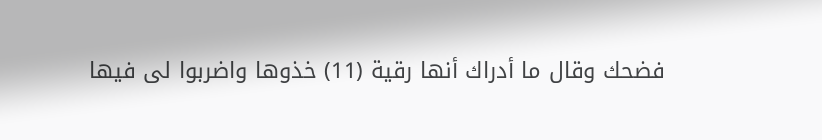فضحك وقال ما أدراك أنها رقية (11) خذوها واضربوا لى فيها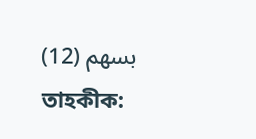بسهم (12)
তাহকীক: